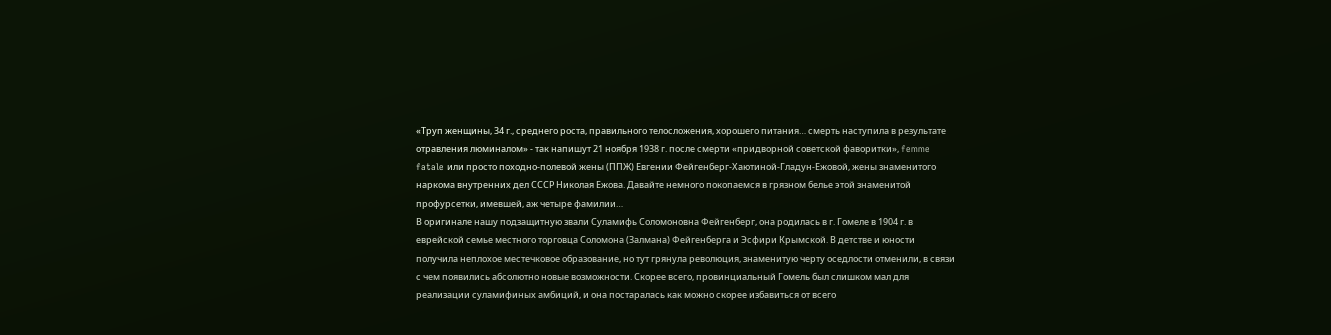«Труп женщины, 34 г., среднего роста, правильного телосложения, хорошего питания… смерть наступила в результате отравления люминалом» - так напишут 21 ноября 1938 г. после смерти «придворной советской фаворитки», femme fatale или просто походно-полевой жены (ППЖ) Евгении Фейгенберг-Хаютиной-Гладун-Ежовой, жены знаменитого наркома внутренних дел СССР Николая Ежова. Давайте немного покопаемся в грязном белье этой знаменитой профурсетки, имевшей, аж четыре фамилии…
В оригинале нашу подзащитную звали Суламифь Соломоновна Фейгенберг, она родилась в г. Гомеле в 1904 г. в еврейской семье местного торговца Соломона (Залмана) Фейгенберга и Эсфири Крымской. В детстве и юности получила неплохое местечковое образование, но тут грянула революция, знаменитую черту оседлости отменили, в связи с чем появились абсолютно новые возможности. Скорее всего, провинциальный Гомель был слишком мал для реализации суламифиных амбиций, и она постаралась как можно скорее избавиться от всего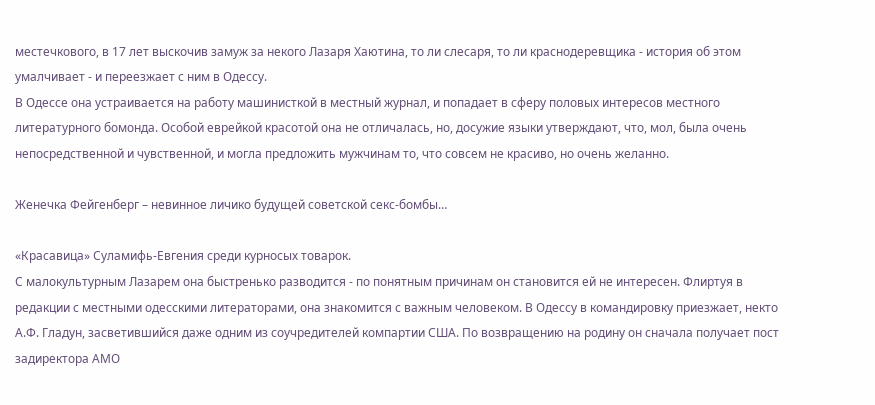местечкового, в 17 лет выскочив замуж за некого Лазаря Хаютина, то ли слесаря, то ли краснодеревщика - история об этом умалчивает - и переезжает с ним в Одессу.
В Одессе она устраивается на работу машинисткой в местный журнал, и попадает в сферу половых интересов местного литературного бомонда. Особой еврейкой красотой она не отличалась, но, досужие языки утверждают, что, мол, была очень непосредственной и чувственной, и могла предложить мужчинам то, что совсем не красиво, но очень желанно.

Женечка Фейгенберг – невинное личико будущей советской секс-бомбы…

«Красавица» Суламифь-Евгения среди курносых товарок.
С малокультурным Лазарем она быстренько разводится - по понятным причинам он становится ей не интересен. Флиртуя в редакции с местными одесскими литераторами, она знакомится с важным человеком. В Одессу в командировку приезжает, некто А.Ф. Гладун, засветившийся даже одним из соучредителей компартии США. По возвращению на родину он сначала получает пост задиректора АМО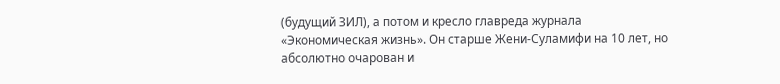(будущий ЗИЛ), а потом и кресло главреда журнала «Экономическая жизнь». Он старше Жени-Суламифи на 10 лет, но абсолютно очарован и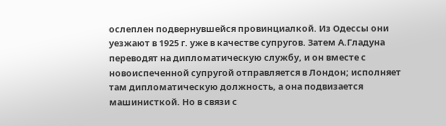ослеплен подвернувшейся провинциалкой. Из Одессы они уезжают в 1925 г. уже в качестве супругов. Затем А.Гладуна переводят на дипломатическую службу, и он вместе с новоиспеченной супругой отправляется в Лондон; исполняет там дипломатическую должность, а она подвизается машинисткой. Но в связи с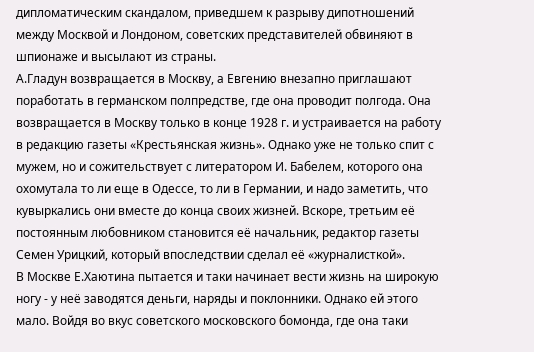дипломатическим скандалом, приведшем к разрыву дипотношений между Москвой и Лондоном, советских представителей обвиняют в шпионаже и высылают из страны.
А.Гладун возвращается в Москву, а Евгению внезапно приглашают поработать в германском полпредстве, где она проводит полгода. Она возвращается в Москву только в конце 1928 г. и устраивается на работу в редакцию газеты «Крестьянская жизнь». Однако уже не только спит с мужем, но и сожительствует с литератором И. Бабелем, которого она охомутала то ли еще в Одессе, то ли в Германии, и надо заметить, что кувыркались они вместе до конца своих жизней. Вскоре, третьим её постоянным любовником становится её начальник, редактор газеты Семен Урицкий, который впоследствии сделал её «журналисткой».
В Москве Е.Хаютина пытается и таки начинает вести жизнь на широкую ногу - у неё заводятся деньги, наряды и поклонники. Однако ей этого мало. Войдя во вкус советского московского бомонда, где она таки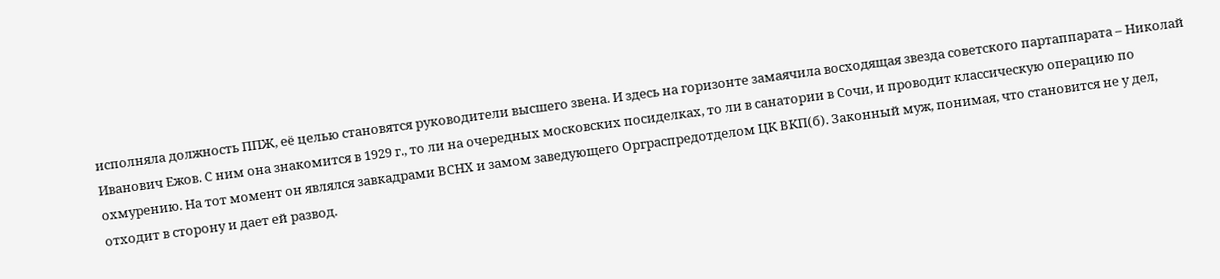исполняла должность ППЖ, её целью становятся руководители высшего звена. И здесь на горизонте замаячила восходящая звезда советского партаппарата – Николай Иванович Ежов. С ним она знакомится в 1929 г., то ли на очередных московских посиделках, то ли в санатории в Сочи, и проводит классическую операцию по охмурению. На тот момент он являлся завкадрами ВСНХ и замом заведующего Орграспредотделом ЦК ВКП(б). Законный муж, понимая, что становится не у дел, отходит в сторону и дает ей развод.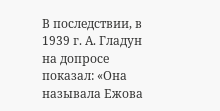В последствии, в 1939 г. А. Гладун на допросе показал: «Она называла Ежова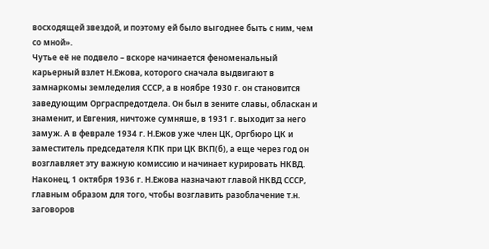восходящей звездой, и поэтому ей было выгоднее быть с ним, чем со мной».
Чутье её не подвело – вскоре начинается феноменальный карьерный взлет Н.Ежова, которого сначала выдвигают в замнаркомы земледелия СССР, а в ноябре 1930 г. он становится заведующим Орграспредотдела. Он был в зените славы, обласкан и знаменит, и Евгения, ничтоже сумняше, в 1931 г. выходит за него замуж. А в феврале 1934 г. Н.Ежов уже член ЦК, Оргбюро ЦК и заместитель председателя КПК при ЦК ВКП(б), а еще через год он возглавляет эту важную комиссию и начинает курировать НКВД. Наконец, 1 октября 1936 г. Н.Ежова назначают главой НКВД СССР, главным образом для того, чтобы возглавить разоблачение т.н. заговоров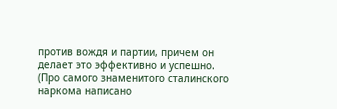против вождя и партии, причем он делает это эффективно и успешно.
(Про самого знаменитого сталинского наркома написано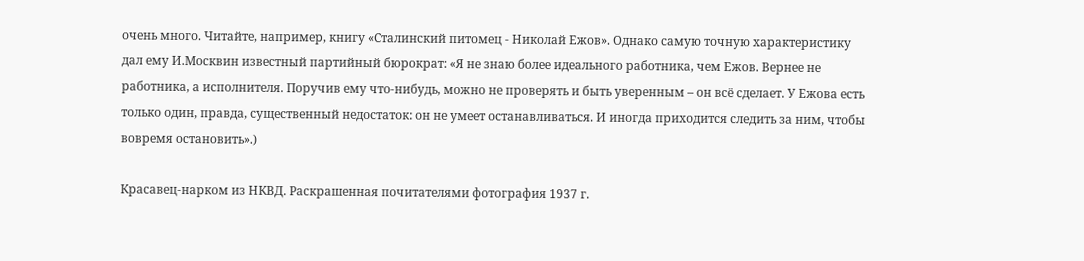очень много. Читайте, например, книгу «Сталинский питомец - Николай Ежов». Однако самую точную характеристику дал ему И.Москвин известный партийный бюрократ: «Я не знаю более идеального работника, чем Ежов. Вернее не работника, а исполнителя. Поручив ему что-нибудь, можно не проверять и быть уверенным – он всё сделает. У Ежова есть только один, правда, существенный недостаток: он не умеет останавливаться. И иногда приходится следить за ним, чтобы вовремя остановить».)

Красавец-нарком из НКВД. Раскрашенная почитателями фотография 1937 г.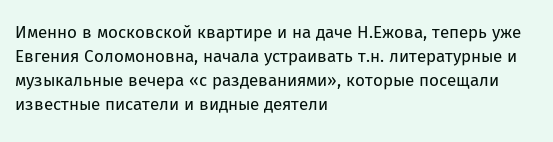Именно в московской квартире и на даче Н.Ежова, теперь уже Евгения Соломоновна, начала устраивать т.н. литературные и музыкальные вечера «с раздеваниями», которые посещали известные писатели и видные деятели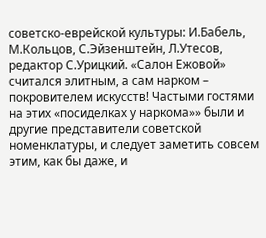советско-еврейской культуры: И.Бабель, М.Кольцов, С.Эйзенштейн, Л.Утесов, редактор С.Урицкий. «Салон Ежовой» считался элитным, а сам нарком – покровителем искусств! Частыми гостями на этих «посиделках у наркома»» были и другие представители советской номенклатуры, и следует заметить совсем этим, как бы даже, и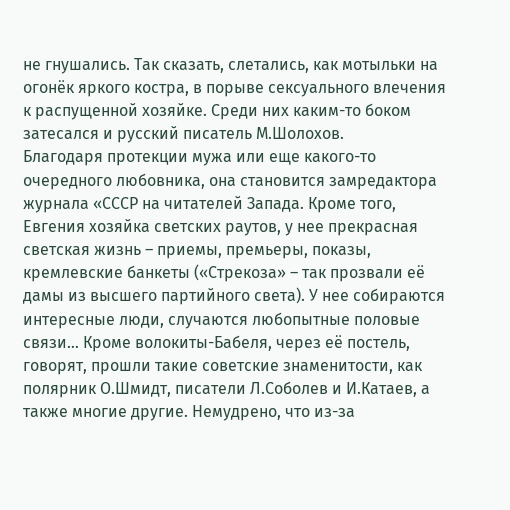не гнушались. Так сказать, слетались, как мотыльки на огонёк яркого костра, в порыве сексуального влечения к распущенной хозяйке. Среди них каким-то боком затесался и русский писатель М.Шолохов.
Благодаря протекции мужа или еще какого-то очередного любовника, она становится замредактора журнала «СССР на читателей Запада. Кроме того, Евгения хозяйка светских раутов, у нее прекрасная светская жизнь – приемы, премьеры, показы, кремлевские банкеты («Стрекоза» – так прозвали её дамы из высшего партийного света). У нее собираются интересные люди, случаются любопытные половые связи… Кроме волокиты-Бабеля, через её постель, говорят, прошли такие советские знаменитости, как полярник О.Шмидт, писатели Л.Соболев и И.Катаев, а также многие другие. Немудрено, что из-за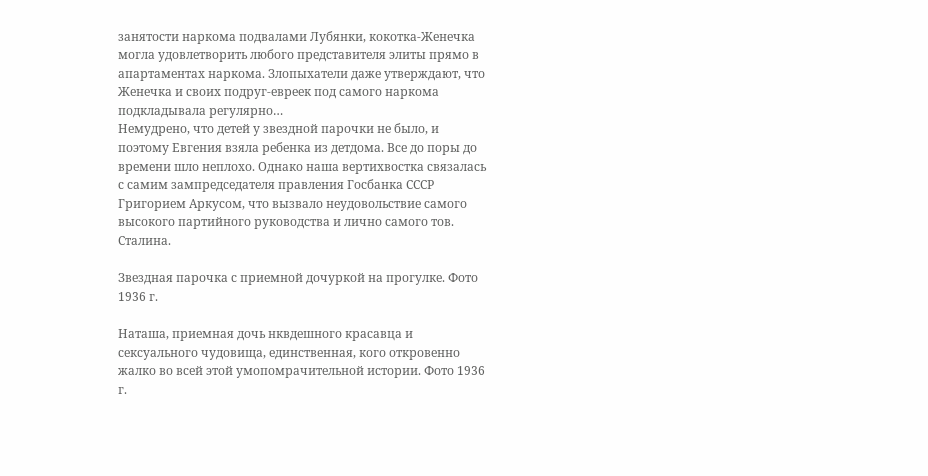занятости наркома подвалами Лубянки, кокотка-Женечка могла удовлетворить любого представителя элиты прямо в апартаментах наркома. Злопыхатели даже утверждают, что Женечка и своих подруг-евреек под самого наркома подкладывала регулярно…
Немудрено, что детей у звездной парочки не было, и поэтому Евгения взяла ребенка из детдома. Все до поры до времени шло неплохо. Однако наша вертихвостка связалась с самим зампредседателя правления Госбанка СССР Григорием Аркусом, что вызвало неудовольствие самого высокого партийного руководства и лично самого тов. Сталина.

Звездная парочка с приемной дочуркой на прогулке. Фото 1936 г.

Наташа, приемная дочь нквдешного красавца и сексуального чудовища, единственная, кого откровенно жалко во всей этой умопомрачительной истории. Фото 1936 г.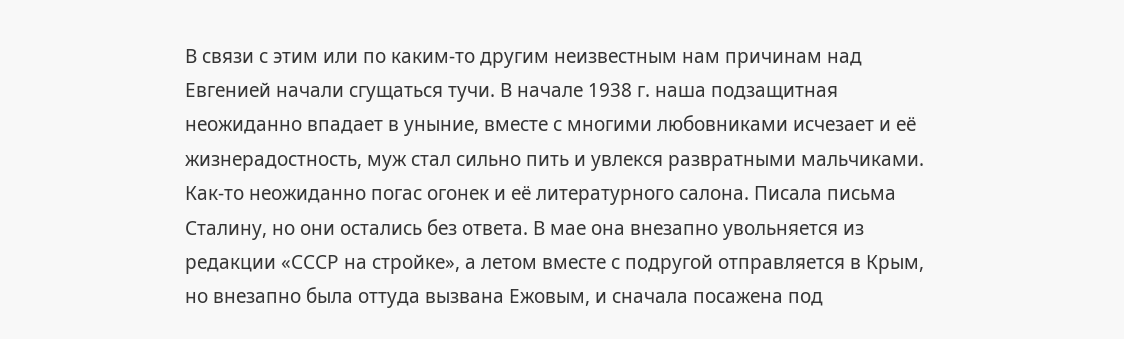В связи с этим или по каким-то другим неизвестным нам причинам над Евгенией начали сгущаться тучи. В начале 1938 г. наша подзащитная неожиданно впадает в уныние, вместе с многими любовниками исчезает и её жизнерадостность, муж стал сильно пить и увлекся развратными мальчиками. Как-то неожиданно погас огонек и её литературного салона. Писала письма Сталину, но они остались без ответа. В мае она внезапно увольняется из редакции «СССР на стройке», а летом вместе с подругой отправляется в Крым, но внезапно была оттуда вызвана Ежовым, и сначала посажена под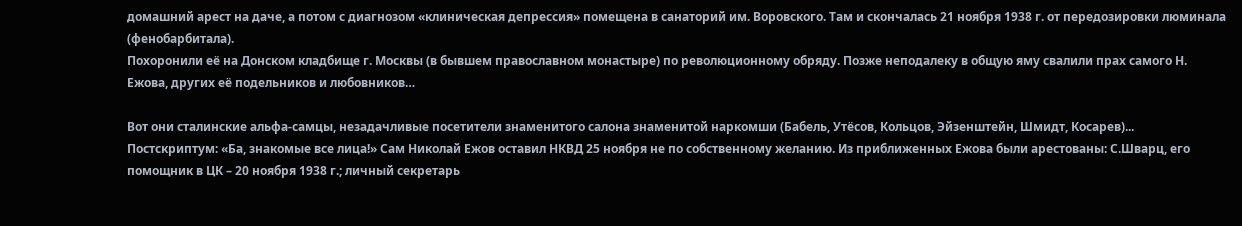домашний арест на даче, а потом с диагнозом «клиническая депрессия» помещена в санаторий им. Воровского. Там и скончалась 21 ноября 1938 г. от передозировки люминала (фенобарбитала).
Похоронили её на Донском кладбище г. Москвы (в бывшем православном монастыре) по революционному обряду. Позже неподалеку в общую яму свалили прах самого Н. Ежова, других её подельников и любовников…

Вот они сталинские альфа-самцы, незадачливые посетители знаменитого салона знаменитой наркомши (Бабель, Утёсов, Кольцов, Эйзенштейн, Шмидт, Косарев)...
Постскриптум: «Ба, знакомые все лица!» Сам Николай Ежов оставил НКВД 25 ноября не по собственному желанию. Из приближенных Ежова были арестованы: С.Шварц, его помощник в ЦК – 20 ноября 1938 г.; личный секретарь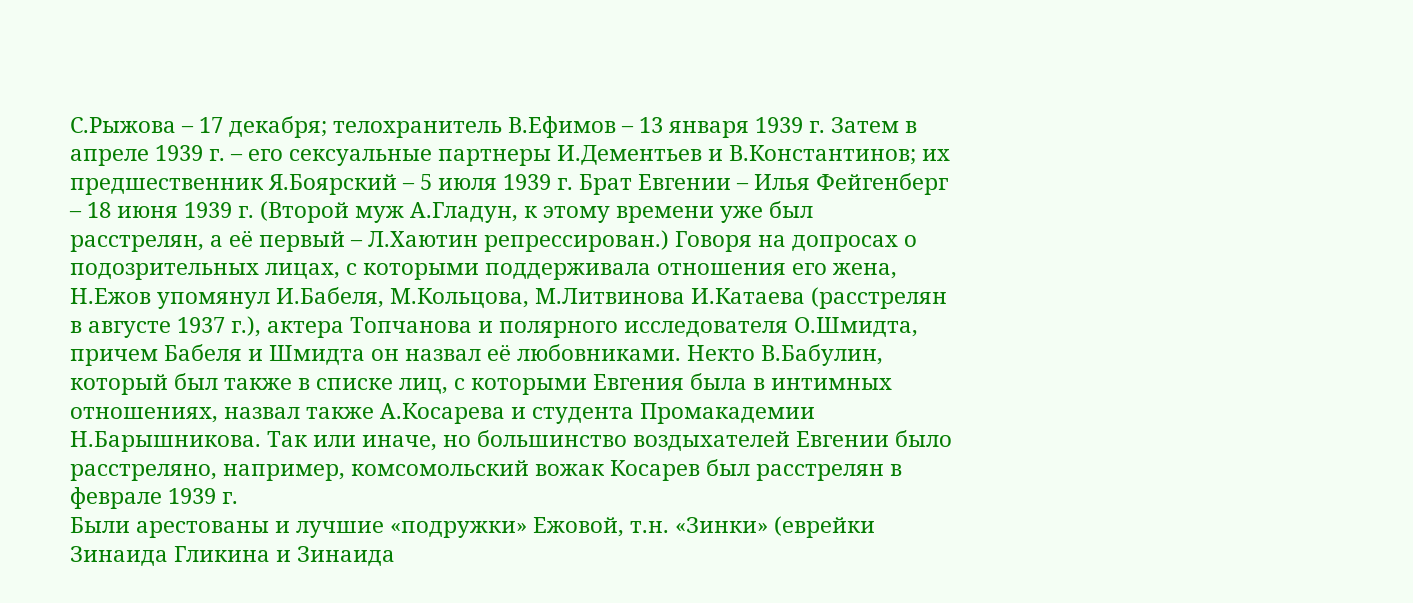С.Рыжова – 17 декабря; телохранитель В.Ефимов – 13 января 1939 г. Затем в апреле 1939 г. – его сексуальные партнеры И.Дементьев и В.Константинов; их предшественник Я.Боярский – 5 июля 1939 г. Брат Евгении – Илья Фейгенберг – 18 июня 1939 г. (Второй муж А.Гладун, к этому времени уже был расстрелян, а её первый – Л.Хаютин репрессирован.) Говоря на допросах о подозрительных лицах, с которыми поддерживала отношения его жена, Н.Ежов упомянул И.Бабеля, М.Кольцова, М.Литвинова И.Катаева (расстрелян в августе 1937 г.), актера Топчанова и полярного исследователя О.Шмидта, причем Бабеля и Шмидта он назвал её любовниками. Некто В.Бабулин, который был также в списке лиц, с которыми Евгения была в интимных отношениях, назвал также А.Косарева и студента Промакадемии Н.Барышникова. Так или иначе, но большинство воздыхателей Евгении было расстреляно, например, комсомольский вожак Косарев был расстрелян в феврале 1939 г.
Были арестованы и лучшие «подружки» Ежовой, т.н. «Зинки» (еврейки Зинаида Гликина и Зинаида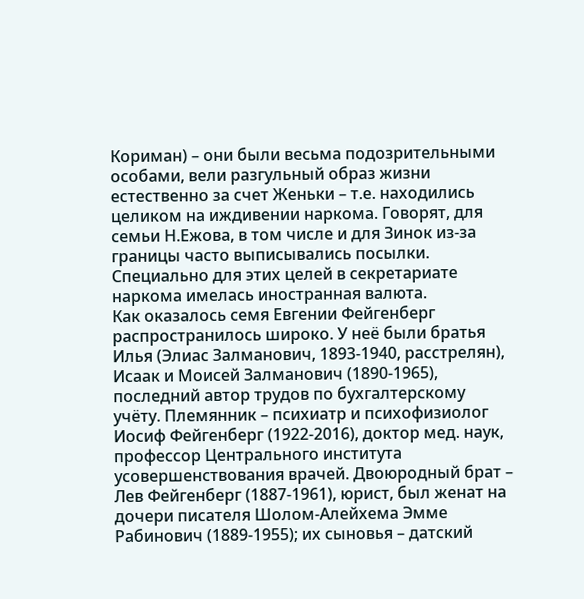Кориман) – они были весьма подозрительными особами, вели разгульный образ жизни естественно за счет Женьки – т.е. находились целиком на иждивении наркома. Говорят, для семьи Н.Ежова, в том числе и для Зинок из-за границы часто выписывались посылки. Специально для этих целей в секретариате наркома имелась иностранная валюта.
Как оказалось семя Евгении Фейгенберг распространилось широко. У неё были братья Илья (Элиас Залманович, 1893-1940, расстрелян), Исаак и Моисей Залманович (1890-1965), последний автор трудов по бухгалтерскому учёту. Племянник – психиатр и психофизиолог Иосиф Фейгенберг (1922-2016), доктор мед. наук, профессор Центрального института усовершенствования врачей. Двоюродный брат – Лев Фейгенберг (1887-1961), юрист, был женат на дочери писателя Шолом-Алейхема Эмме Рабинович (1889-1955); их сыновья – датский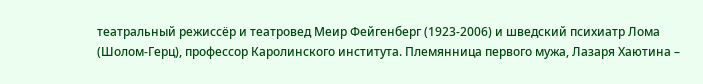театральный режиссёр и театровед Меир Фейгенберг (1923-2006) и шведский психиатр Лома (Шолом-Герц), профессор Каролинского института. Племянница первого мужа, Лазаря Хаютина –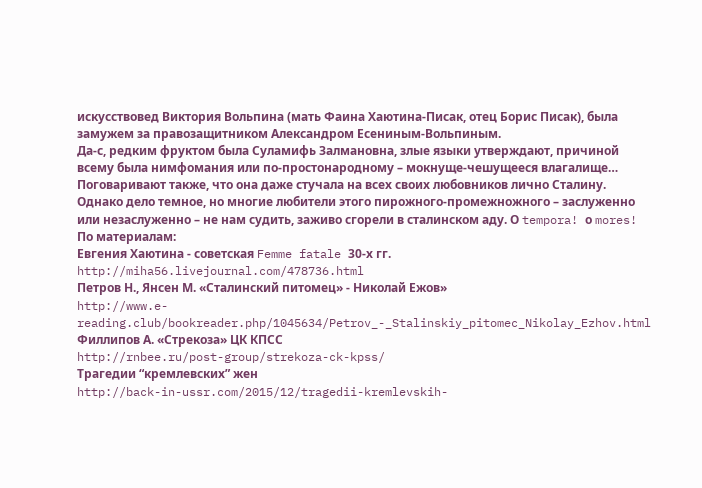искусствовед Виктория Вольпина (мать Фаина Хаютина-Писак, отец Борис Писак), была замужем за правозащитником Александром Есениным-Вольпиным.
Да-с, редким фруктом была Суламифь Залмановна, злые языки утверждают, причиной всему была нимфомания или по-простонародному – мокнуще-чешущееся влагалище… Поговаривают также, что она даже стучала на всех своих любовников лично Сталину. Однако дело темное, но многие любители этого пирожного-промежножного – заслуженно или незаслуженно – не нам судить, заживо сгорели в сталинском аду. О tempora! о mores!
По материалам:
Евгения Хаютина - советская Femme fatale 30-х гг.
http://miha56.livejournal.com/478736.html
Петров Н., Янсен М. «Сталинский питомец» - Николай Ежов»
http://www.e-reading.club/bookreader.php/1045634/Petrov_-_Stalinskiy_pitomec_Nikolay_Ezhov.html
Филлипов А. «Стрекоза» ЦК КПСС
http://rnbee.ru/post-group/strekoza-ck-kpss/
Трагедии “кремлевских” жен
http://back-in-ussr.com/2015/12/tragedii-kremlevskih-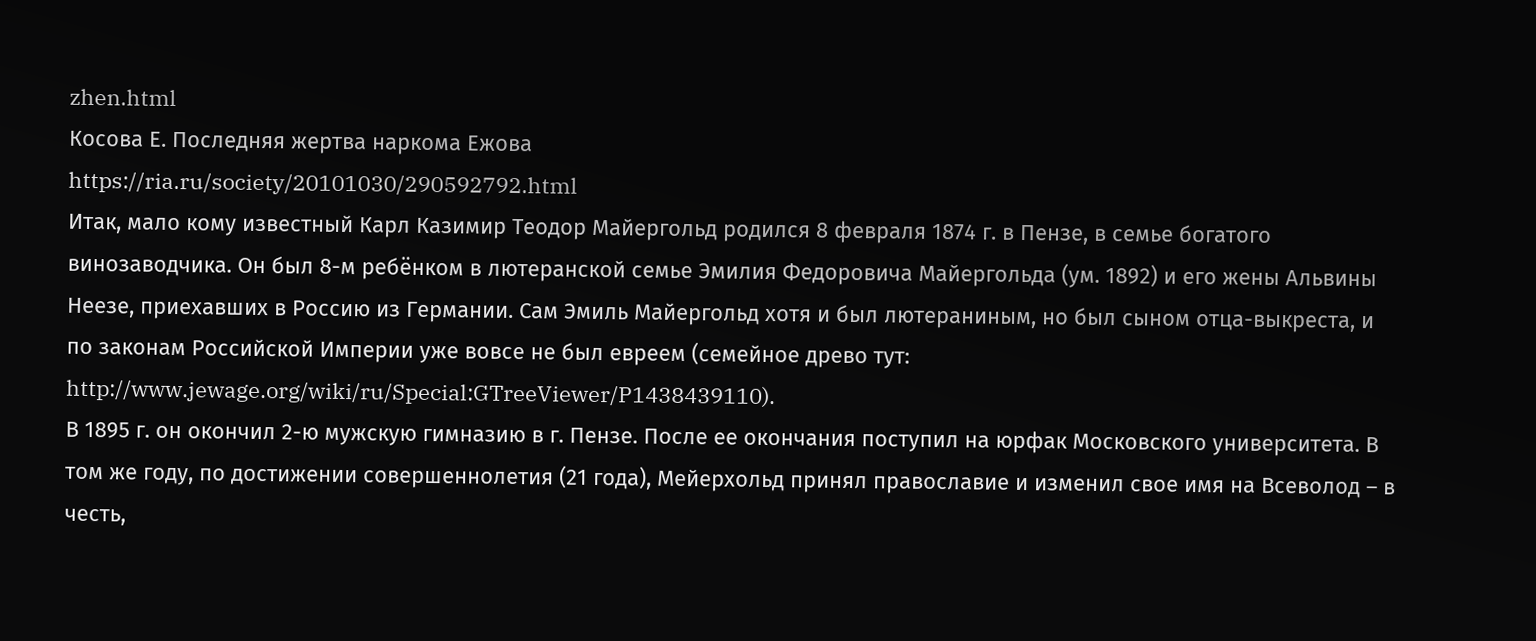zhen.html
Косова Е. Последняя жертва наркома Ежова
https://ria.ru/society/20101030/290592792.html
Итак, мало кому известный Карл Казимир Теодор Майергольд родился 8 февраля 1874 г. в Пензе, в семье богатого винозаводчика. Он был 8-м ребёнком в лютеранской семье Эмилия Федоровича Майергольда (ум. 1892) и его жены Альвины Неезе, приехавших в Россию из Германии. Сам Эмиль Майергольд хотя и был лютераниным, но был сыном отца-выкреста, и по законам Российской Империи уже вовсе не был евреем (семейное древо тут: http://www.jewage.org/wiki/ru/Special:GTreeViewer/P1438439110).
В 1895 г. он окончил 2-ю мужскую гимназию в г. Пензе. После ее окончания поступил на юрфак Московского университета. В том же году, по достижении совершеннолетия (21 года), Мейерхольд принял православие и изменил свое имя на Всеволод – в честь,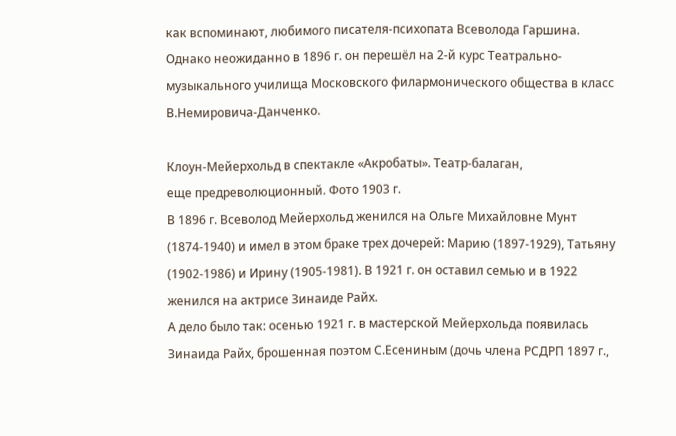как вспоминают, любимого писателя-психопата Всеволода Гаршина. Однако неожиданно в 1896 г. он перешёл на 2-й курс Театрально-музыкального училища Московского филармонического общества в класс В.Немировича-Данченко.

Клоун-Мейерхольд в спектакле «Акробаты». Театр-балаган,
еще предреволюционный. Фото 1903 г.
В 1896 г. Всеволод Мейерхольд женился на Ольге Михайловне Мунт (1874-1940) и имел в этом браке трех дочерей: Марию (1897-1929), Татьяну (1902-1986) и Ирину (1905-1981). В 1921 г. он оставил семью и в 1922 женился на актрисе Зинаиде Райх.
А дело было так: осенью 1921 г. в мастерской Мейерхольда появилась Зинаида Райх, брошенная поэтом С.Есениным (дочь члена РСДРП 1897 г.,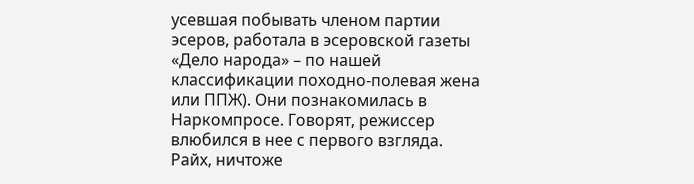усевшая побывать членом партии эсеров, работала в эсеровской газеты «Дело народа» – по нашей классификации походно-полевая жена или ППЖ). Они познакомилась в Наркомпросе. Говорят, режиссер влюбился в нее с первого взгляда. Райх, ничтоже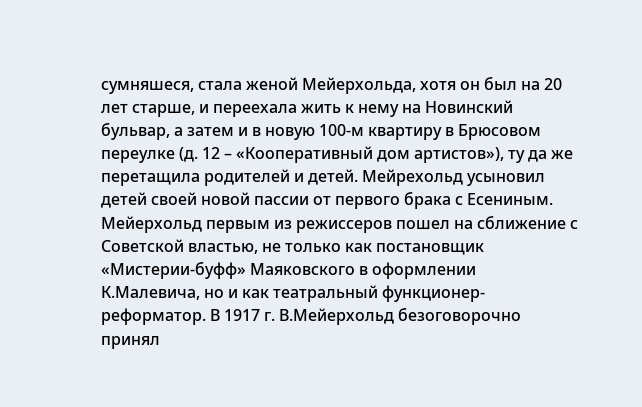сумняшеся, стала женой Мейерхольда, хотя он был на 20 лет старше, и переехала жить к нему на Новинский бульвар, а затем и в новую 100-м квартиру в Брюсовом переулке (д. 12 – «Кооперативный дом артистов»), ту да же перетащила родителей и детей. Мейрехольд усыновил детей своей новой пассии от первого брака с Есениным.
Мейерхольд первым из режиссеров пошел на сближение с Советской властью, не только как постановщик «Мистерии-буфф» Маяковского в оформлении К.Малевича, но и как театральный функционер-реформатор. В 1917 г. В.Мейерхольд безоговорочно принял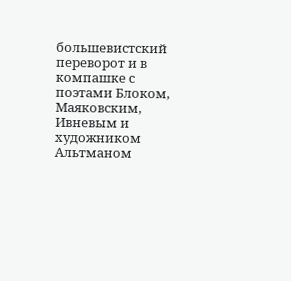большевистский переворот и в компашке с поэтами Блоком, Маяковским, Ивневым и художником Альтманом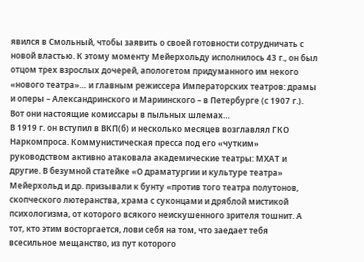явился в Смольный, чтобы заявить о своей готовности сотрудничать с новой властью. К этому моменту Мейерхольду исполнилось 43 г., он был отцом трех взрослых дочерей, апологетом придуманного им некого «нового театра»… и главным режиссера Императорских театров: драмы и оперы – Александринского и Мариинского – в Петербурге (с 1907 г.).
Вот они настоящие комиссары в пыльных шлемах…
В 1919 г. он вступил в ВКП(б) и несколько месяцев возглавлял ГКО Наркомпроса. Коммунистическая пресса под его «чутким» руководством активно атаковала академические театры: МХАТ и другие. В безумной статейке «О драматургии и культуре театра» Мейерхольд и др. призывали к бунту «против того театра полутонов, скопческого лютеранства, храма с суконцами и дряблой мистикой психологизма, от которого всякого неискушенного зрителя тошнит. А тот, кто этим восторгается, лови себя на том, что заедает тебя всесильное мещанство, из пут которого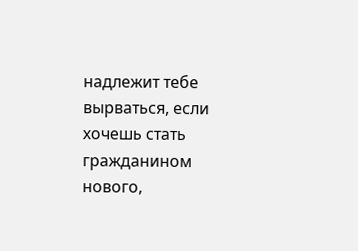надлежит тебе вырваться, если хочешь стать гражданином нового,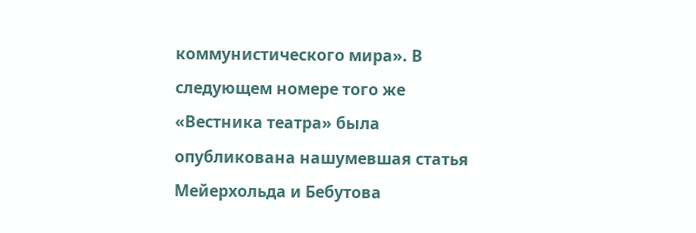коммунистического мира». В следующем номере того же «Вестника театра» была опубликована нашумевшая статья Мейерхольда и Бебутова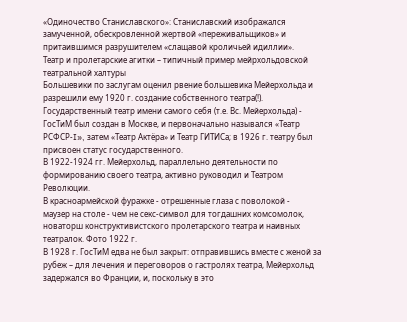«Одиночество Станиславского»: Станиславский изображался замученной, обескровленной жертвой «переживальщиков» и притаившимся разрушителем «слащавой кроличьей идиллии».
Театр и пролетарские агитки – типичный пример мейрхольдовской театральной халтуры
Большевики по заслугам оценил рвение большевика Мейерхольда и разрешили ему 1920 г. создание собственного театра(!). Государственный театр имени самого себя (т.е. Вс. Мейерхольда) - ГосТиМ был создан в Москве, и первоначально назывался «Театр РСФСР-I», затем «Театр Актёра» и Театр ГИТИСа; в 1926 г. театру был присвоен статус государственного.
В 1922-1924 гг. Мейерхольд, параллельно деятельности по формированию своего театра, активно руководил и Театром Революции.
В красноармейской фуражке - отрешенные глаза с поволокой -
маузер на столе - чем не секс-символ для тогдашних комсомолок,
новаторш конструктивистского пролетарского театра и наивных
театралок. Фото 1922 г.
В 1928 г. ГосТиМ едва не был закрыт: отправившись вместе с женой за рубеж – для лечения и переговоров о гастролях театра, Мейерхольд задержался во Франции, и, поскольку в это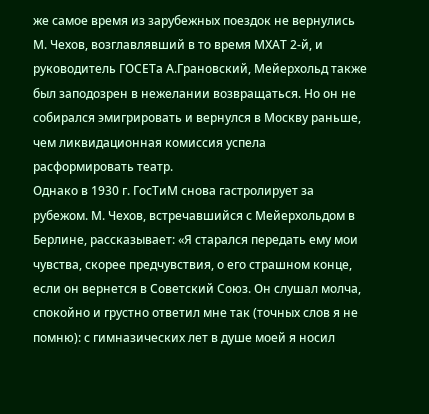же самое время из зарубежных поездок не вернулись М. Чехов, возглавлявший в то время МХАТ 2-й, и руководитель ГОСЕТа А.Грановский, Мейерхольд также был заподозрен в нежелании возвращаться. Но он не собирался эмигрировать и вернулся в Москву раньше, чем ликвидационная комиссия успела расформировать театр.
Однако в 1930 г. ГосТиМ снова гастролирует за рубежом. М. Чехов, встречавшийся с Мейерхольдом в Берлине, рассказывает: «Я старался передать ему мои чувства, скорее предчувствия, о его страшном конце, если он вернется в Советский Союз. Он слушал молча, спокойно и грустно ответил мне так (точных слов я не помню): с гимназических лет в душе моей я носил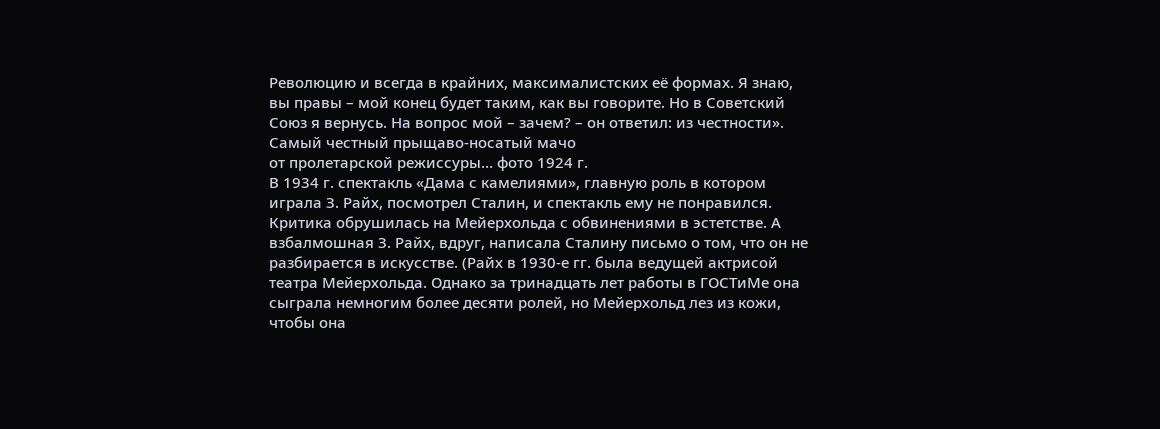Революцию и всегда в крайних, максималистских её формах. Я знаю, вы правы – мой конец будет таким, как вы говорите. Но в Советский Союз я вернусь. На вопрос мой – зачем? – он ответил: из честности».
Самый честный прыщаво-носатый мачо
от пролетарской режиссуры… фото 1924 г.
В 1934 г. спектакль «Дама с камелиями», главную роль в котором играла З. Райх, посмотрел Сталин, и спектакль ему не понравился. Критика обрушилась на Мейерхольда с обвинениями в эстетстве. А взбалмошная З. Райх, вдруг, написала Сталину письмо о том, что он не разбирается в искусстве. (Райх в 1930-е гг. была ведущей актрисой театра Мейерхольда. Однако за тринадцать лет работы в ГОСТиМе она сыграла немногим более десяти ролей, но Мейерхольд лез из кожи, чтобы она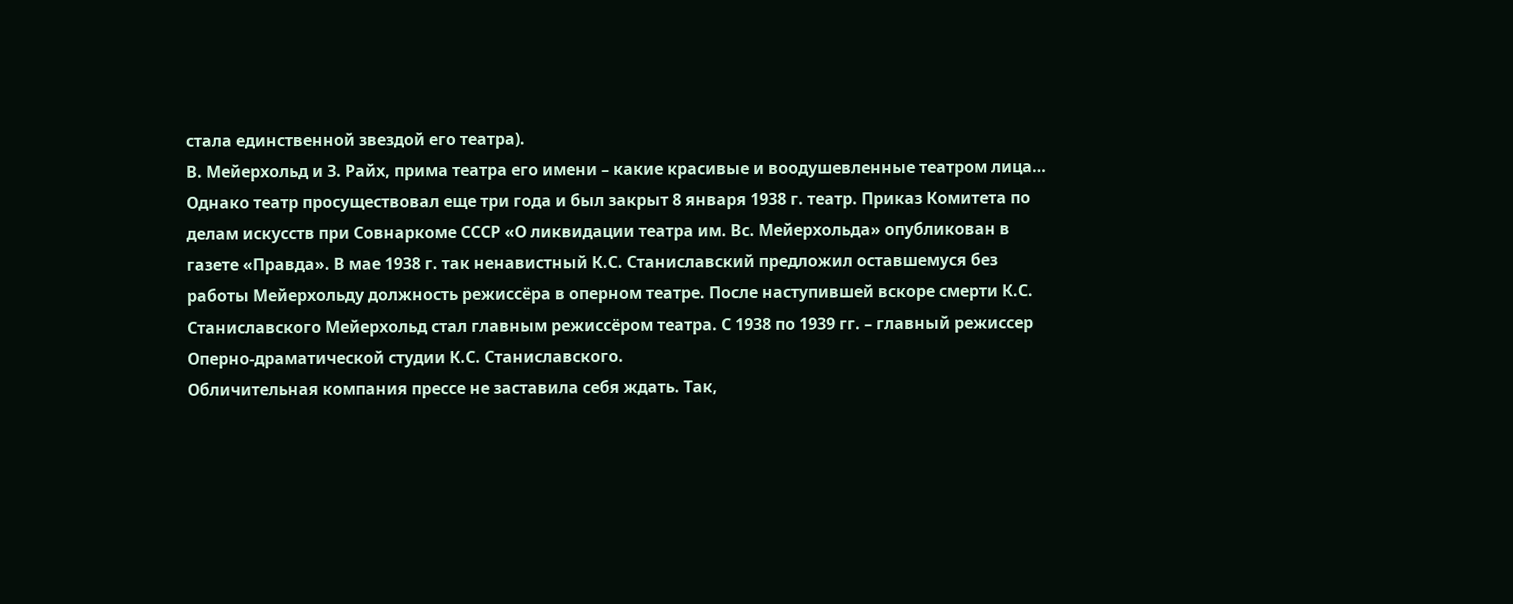стала единственной звездой его театра).
В. Мейерхольд и З. Райх, прима театра его имени – какие красивые и воодушевленные театром лица…
Однако театр просуществовал еще три года и был закрыт 8 января 1938 г. театр. Приказ Комитета по делам искусств при Совнаркоме СССР «О ликвидации театра им. Вс. Мейерхольда» опубликован в газете «Правда». В мае 1938 г. так ненавистный К.С. Станиславский предложил оставшемуся без работы Мейерхольду должность режиссёра в оперном театре. После наступившей вскоре смерти К.С. Станиславского Мейерхольд стал главным режиссёром театра. С 1938 по 1939 гг. – главный режиссер Оперно-драматической студии К.С. Станиславского.
Обличительная компания прессе не заставила себя ждать. Так,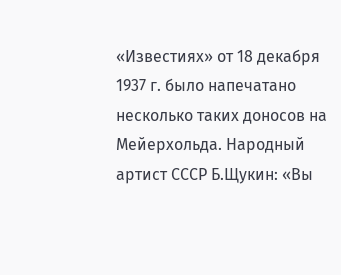«Известиях» от 18 декабря 1937 г. было напечатано несколько таких доносов на Мейерхольда. Народный артист СССР Б.Щукин: «Вы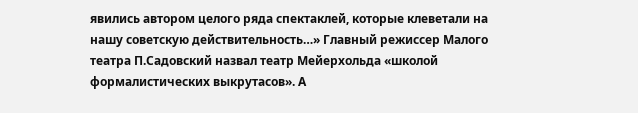явились автором целого ряда спектаклей, которые клеветали на нашу советскую действительность…» Главный режиссер Малого театра П.Садовский назвал театр Мейерхольда «школой формалистических выкрутасов». А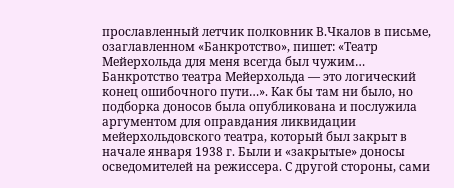прославленный летчик полковник В.Чкалов в письме, озаглавленном «Банкротство», пишет: «Театр Мейерхольда для меня всегда был чужим… Банкротство театра Мейерхольда — это логический конец ошибочного пути…». Как бы там ни было, но подборка доносов была опубликована и послужила аргументом для оправдания ликвидации мейерхольдовского театра, который был закрыт в начале января 1938 г. Были и «закрытые» доносы осведомителей на режиссера. С другой стороны, сами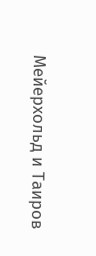Мейерхольд и Таиров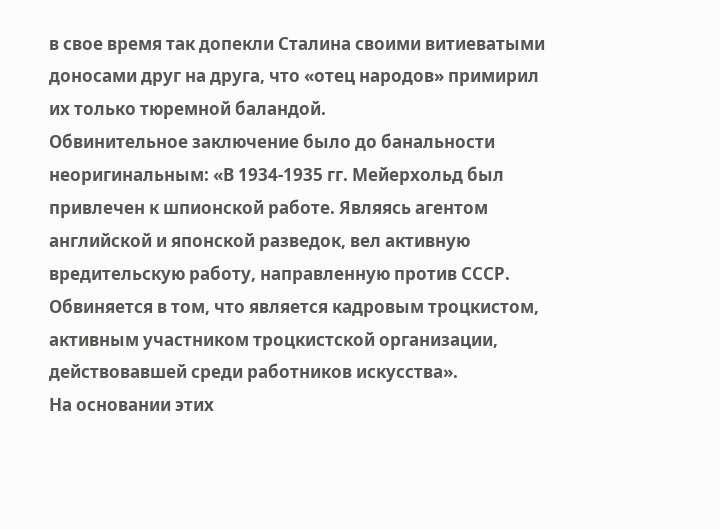в свое время так допекли Сталина своими витиеватыми доносами друг на друга, что «отец народов» примирил их только тюремной баландой.
Обвинительное заключение было до банальности неоригинальным: «В 1934-1935 гг. Мейерхольд был привлечен к шпионской работе. Являясь агентом английской и японской разведок, вел активную вредительскую работу, направленную против СССР. Обвиняется в том, что является кадровым троцкистом, активным участником троцкистской организации, действовавшей среди работников искусства».
На основании этих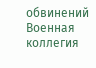обвинений Военная коллегия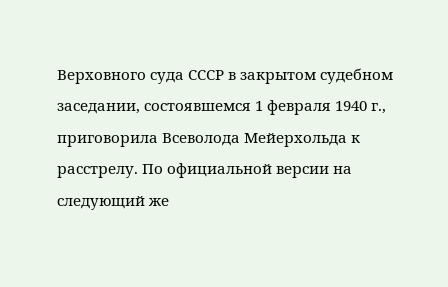Верховного суда СССР в закрытом судебном заседании, состоявшемся 1 февраля 1940 г., приговорила Всеволода Мейерхольда к расстрелу. По официальной версии на следующий же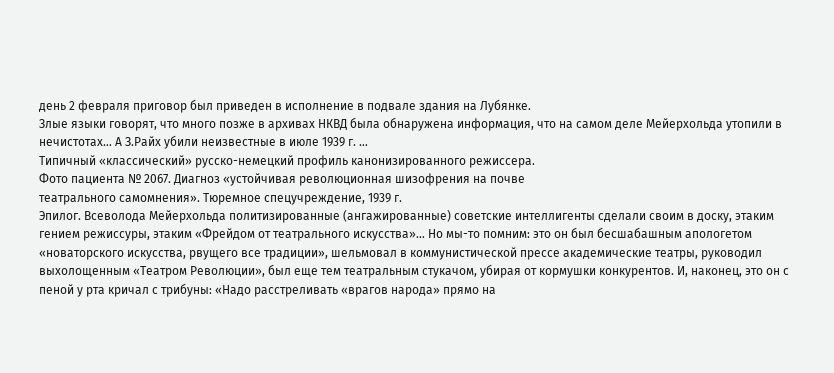день 2 февраля приговор был приведен в исполнение в подвале здания на Лубянке.
Злые языки говорят, что много позже в архивах НКВД была обнаружена информация, что на самом деле Мейерхольда утопили в нечистотах… А З.Райх убили неизвестные в июле 1939 г. …
Типичный «классический» русско-немецкий профиль канонизированного режиссера.
Фото пациента № 2067. Диагноз «устойчивая революционная шизофрения на почве
театрального самомнения». Тюремное спецучреждение, 1939 г.
Эпилог. Всеволода Мейерхольда политизированные (ангажированные) советские интеллигенты сделали своим в доску, этаким гением режиссуры, этаким «Фрейдом от театрального искусства»… Но мы-то помним: это он был бесшабашным апологетом «новаторского искусства, рвущего все традиции», шельмовал в коммунистической прессе академические театры, руководил выхолощенным «Театром Революции», был еще тем театральным стукачом, убирая от кормушки конкурентов. И, наконец, это он с пеной у рта кричал с трибуны: «Надо расстреливать «врагов народа» прямо на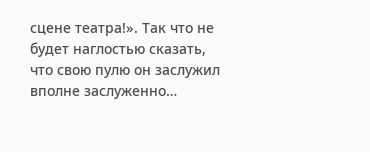сцене театра!». Так что не будет наглостью сказать, что свою пулю он заслужил вполне заслуженно…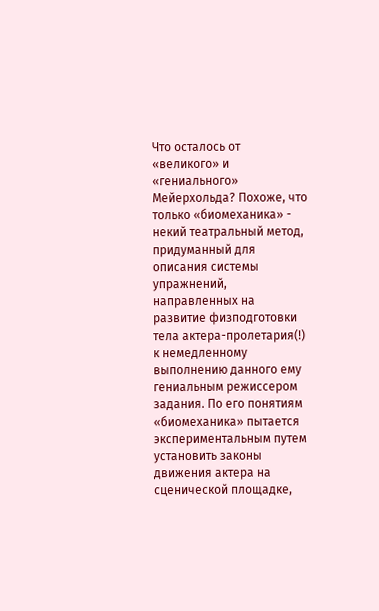Что осталось от «великого» и «гениального» Мейерхольда? Похоже, что только «биомеханика» - некий театральный метод, придуманный для описания системы упражнений, направленных на развитие физподготовки тела актера-пролетария(!) к немедленному выполнению данного ему гениальным режиссером задания. По его понятиям «биомеханика» пытается экспериментальным путем установить законы движения актера на сценической площадке,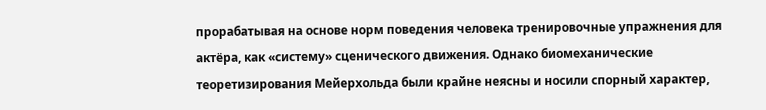прорабатывая на основе норм поведения человека тренировочные упражнения для актёра, как «систему» сценического движения. Однако биомеханические теоретизирования Мейерхольда были крайне неясны и носили спорный характер,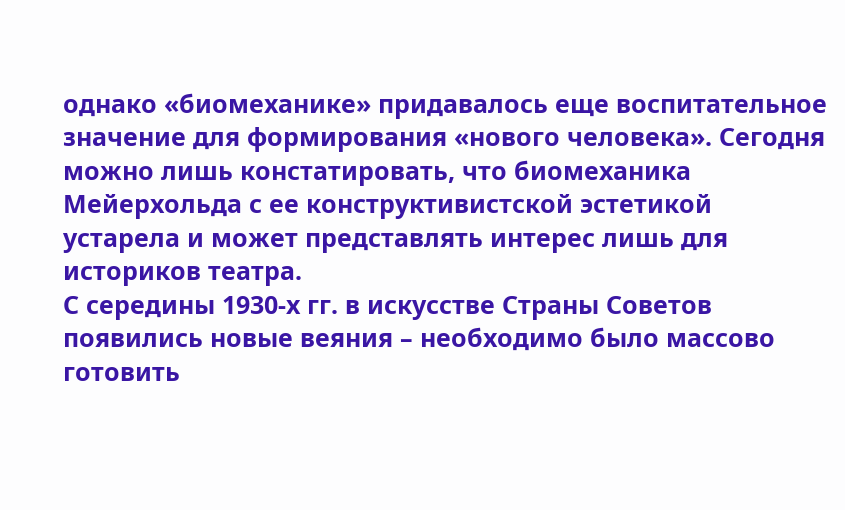однако «биомеханике» придавалось еще воспитательное значение для формирования «нового человека». Сегодня можно лишь констатировать, что биомеханика Мейерхольда с ее конструктивистской эстетикой устарела и может представлять интерес лишь для историков театра.
С середины 1930-х гг. в искусстве Страны Советов появились новые веяния – необходимо было массово готовить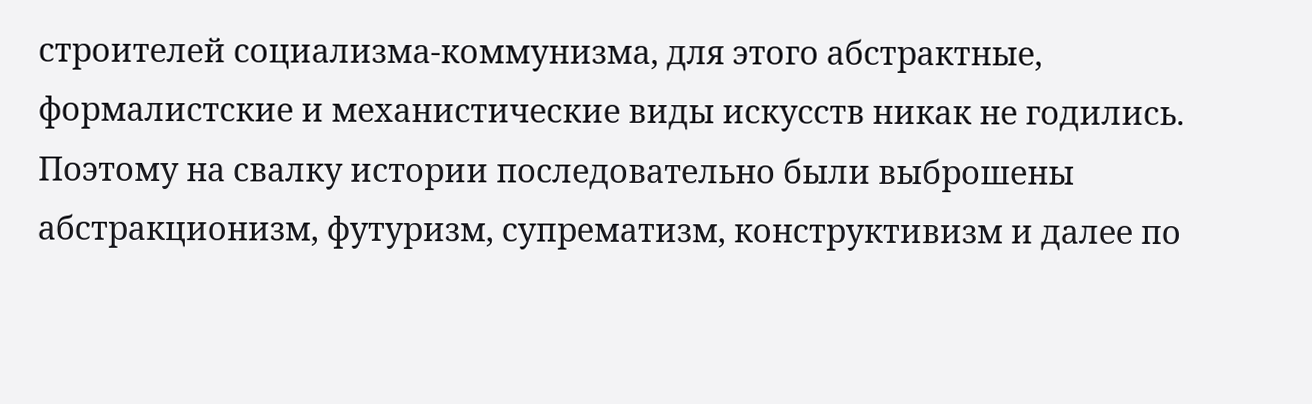строителей социализма-коммунизма, для этого абстрактные, формалистские и механистические виды искусств никак не годились. Поэтому на свалку истории последовательно были выброшены абстракционизм, футуризм, супрематизм, конструктивизм и далее по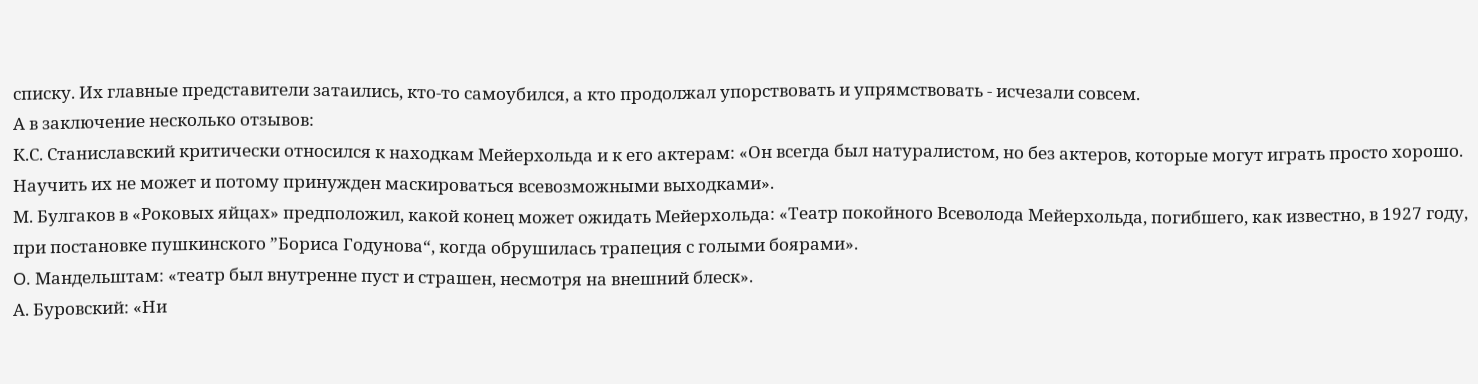списку. Их главные представители затаились, кто-то самоубился, а кто продолжал упорствовать и упрямствовать - исчезали совсем.
А в заключение несколько отзывов:
К.С. Станиславский критически относился к находкам Мейерхольда и к его актерам: «Он всегда был натуралистом, но без актеров, которые могут играть просто хорошо. Научить их не может и потому принужден маскироваться всевозможными выходками».
М. Булгаков в «Роковых яйцах» предположил, какой конец может ожидать Мейерхольда: «Театр покойного Всеволода Мейерхольда, погибшего, как известно, в 1927 году, при постановке пушкинского ”Бориса Годунова“, когда обрушилась трапеция с голыми боярами».
O. Мандельштам: «театр был внутренне пуст и страшен, несмотря на внешний блеск».
А. Буровский: «Ни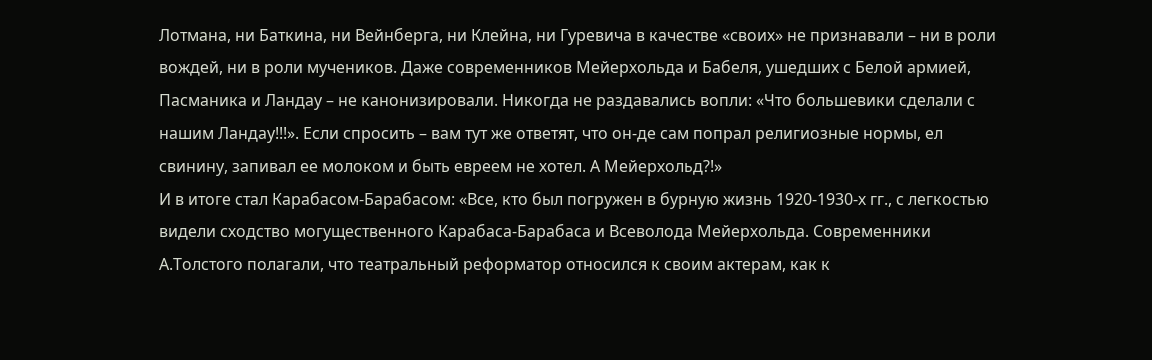Лотмана, ни Баткина, ни Вейнберга, ни Клейна, ни Гуревича в качестве «своих» не признавали – ни в роли вождей, ни в роли мучеников. Даже современников Мейерхольда и Бабеля, ушедших с Белой армией, Пасманика и Ландау – не канонизировали. Никогда не раздавались вопли: «Что большевики сделали с нашим Ландау!!!». Если спросить – вам тут же ответят, что он-де сам попрал религиозные нормы, ел свинину, запивал ее молоком и быть евреем не хотел. А Мейерхольд?!»
И в итоге стал Карабасом-Барабасом: «Все, кто был погружен в бурную жизнь 1920-1930-х гг., с легкостью видели сходство могущественного Карабаса-Барабаса и Всеволода Мейерхольда. Современники А.Толстого полагали, что театральный реформатор относился к своим актерам, как к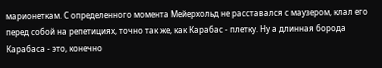марионеткам. С определенного момента Мейерхольд не расставался с маузером, клал его перед собой на репетициях, точно так же, как Карабас - плетку. Ну а длинная борода Карабаса - это, конечно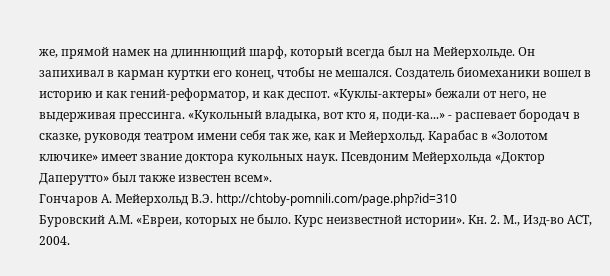же, прямой намек на длиннющий шарф, который всегда был на Мейерхольде. Он запихивал в карман куртки его конец, чтобы не мешался. Создатель биомеханики вошел в историю и как гений-реформатор, и как деспот. «Куклы-актеры» бежали от него, не выдерживая прессинга. «Кукольный владыка, вот кто я, поди-ка...» - распевает бородач в сказке, руководя театром имени себя так же, как и Мейерхольд. Карабас в «Золотом ключике» имеет звание доктора кукольных наук. Псевдоним Мейерхольда «Доктор Даперутто» был также известен всем».
Гончаров А. Мейерхольд В.Э. http://chtoby-pomnili.com/page.php?id=310
Буровский А.М. «Евреи, которых не было. Курс неизвестной истории». Кн. 2. М., Изд-во АСТ, 2004.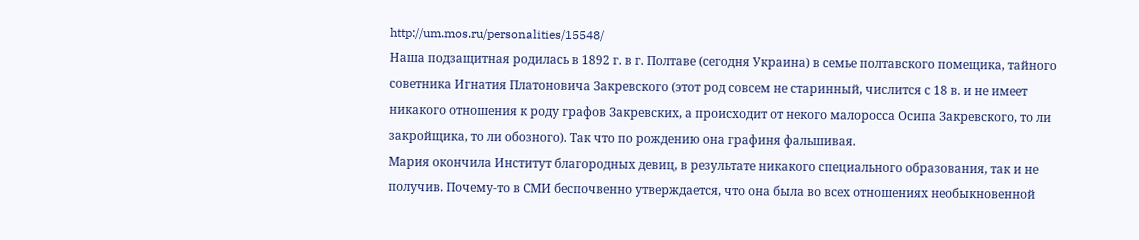http://um.mos.ru/personalities/15548/
Наша подзащитная родилась в 1892 г. в г. Полтаве (сегодня Украина) в семье полтавского помещика, тайного советника Игнатия Платоновича Закревского (этот род совсем не старинный, числится с 18 в. и не имеет никакого отношения к роду графов Закревских, а происходит от некого малоросса Осипа Закревского, то ли закройщика, то ли обозного). Так что по рождению она графиня фальшивая.
Мария окончила Институт благородных девиц, в результате никакого специального образования, так и не получив. Почему-то в СМИ беспочвенно утверждается, что она была во всех отношениях необыкновенной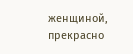женщиной, прекрасно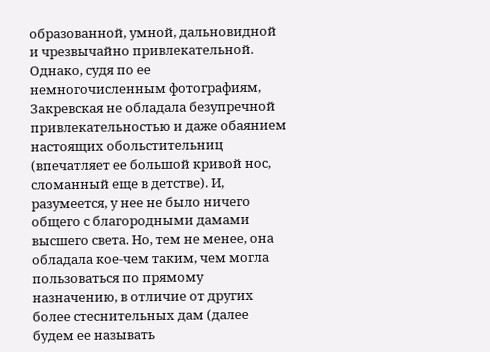образованной, умной, дальновидной и чрезвычайно привлекательной. Однако, судя по ее немногочисленным фотографиям, Закревская не обладала безупречной привлекательностью и даже обаянием настоящих обольстительниц (впечатляет ее большой кривой нос, сломанный еще в детстве). И, разумеется, у нее не было ничего общего с благородными дамами высшего света. Но, тем не менее, она обладала кое-чем таким, чем могла пользоваться по прямому назначению, в отличие от других более стеснительных дам (далее будем ее называть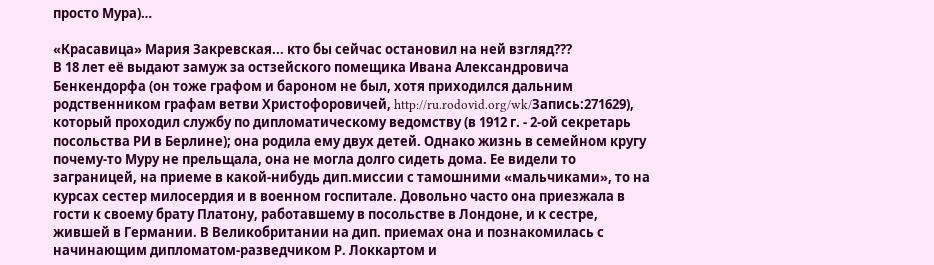просто Мура)…

«Красавица» Мария Закревская... кто бы сейчас остановил на ней взгляд???
В 18 лет её выдают замуж за остзейского помещика Ивана Александровича Бенкендорфа (он тоже графом и бароном не был, хотя приходился дальним родственником графам ветви Христофоровичей, http://ru.rodovid.org/wk/Запись:271629), который проходил службу по дипломатическому ведомству (в 1912 г. - 2-ой секретарь посольства РИ в Берлине); она родила ему двух детей. Однако жизнь в семейном кругу почему-то Муру не прельщала, она не могла долго сидеть дома. Ее видели то заграницей, на приеме в какой-нибудь дип.миссии с тамошними «мальчиками», то на курсах сестер милосердия и в военном госпитале. Довольно часто она приезжала в гости к своему брату Платону, работавшему в посольстве в Лондоне, и к сестре, жившей в Германии. В Великобритании на дип. приемах она и познакомилась с начинающим дипломатом-разведчиком Р. Локкартом и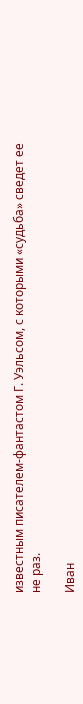известным писателем-фантастом Г. Уэльсом, с которыми «судьба» сведет ее не раз.

Иван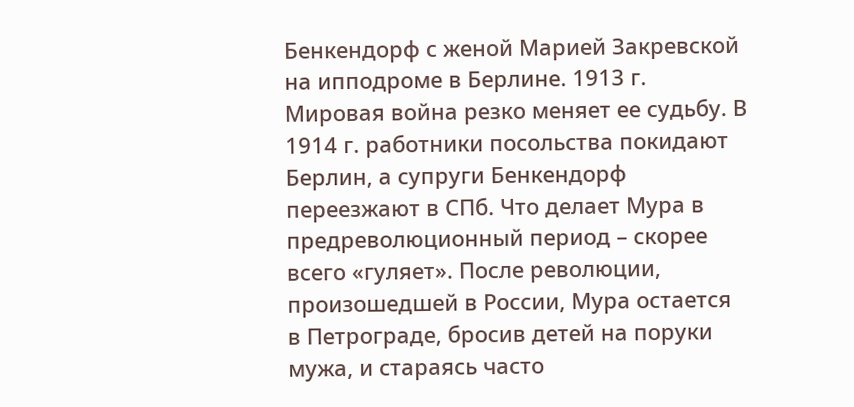Бенкендорф с женой Марией Закревской на ипподроме в Берлине. 1913 г.
Мировая война резко меняет ее судьбу. В 1914 г. работники посольства покидают Берлин, а супруги Бенкендорф переезжают в СПб. Что делает Мура в предреволюционный период – скорее всего «гуляет». После революции, произошедшей в России, Мура остается в Петрограде, бросив детей на поруки мужа, и стараясь часто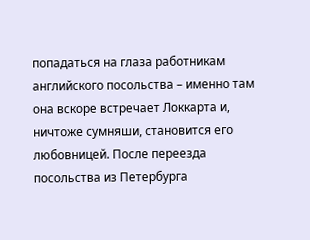попадаться на глаза работникам английского посольства – именно там она вскоре встречает Локкарта и, ничтоже сумняши, становится его любовницей. После переезда посольства из Петербурга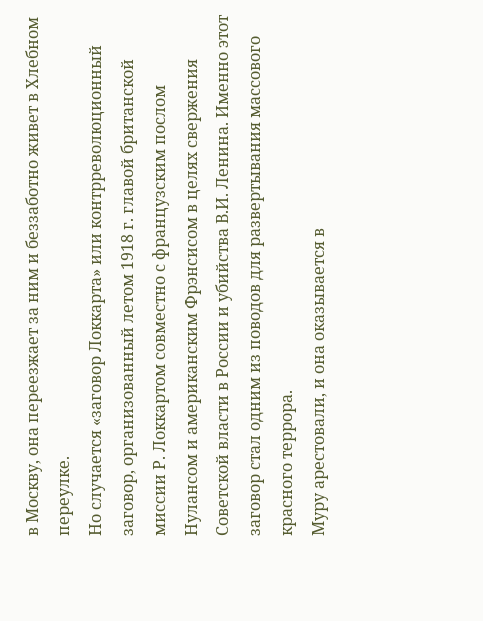в Москву, она переезжает за ним и беззаботно живет в Хлебном переулке.
Но случается «заговор Локкарта» или контрреволюционный заговор, организованный летом 1918 г. главой британской миссии Р. Локкартом совместно с французским послом Нулансом и американским Фрэнсисом в целях свержения Советской власти в России и убийства В.И. Ленина. Именно этот заговор стал одним из поводов для развертывания массового красного террора.
Муру арестовали, и она оказывается в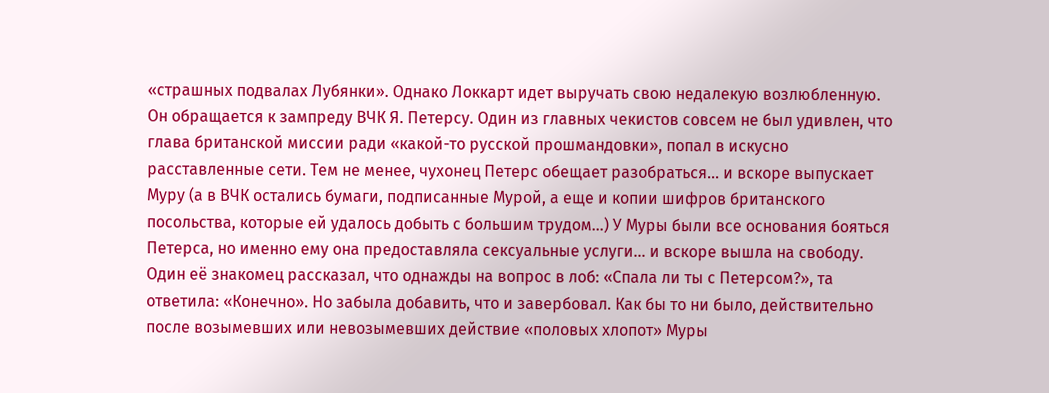«страшных подвалах Лубянки». Однако Локкарт идет выручать свою недалекую возлюбленную. Он обращается к зампреду ВЧК Я. Петерсу. Один из главных чекистов совсем не был удивлен, что глава британской миссии ради «какой-то русской прошмандовки», попал в искусно расставленные сети. Тем не менее, чухонец Петерс обещает разобраться... и вскоре выпускает Муру (а в ВЧК остались бумаги, подписанные Мурой, а еще и копии шифров британского посольства, которые ей удалось добыть с большим трудом…) У Муры были все основания бояться Петерса, но именно ему она предоставляла сексуальные услуги… и вскоре вышла на свободу. Один её знакомец рассказал, что однажды на вопрос в лоб: «Спала ли ты с Петерсом?», та ответила: «Конечно». Но забыла добавить, что и завербовал. Как бы то ни было, действительно после возымевших или невозымевших действие «половых хлопот» Муры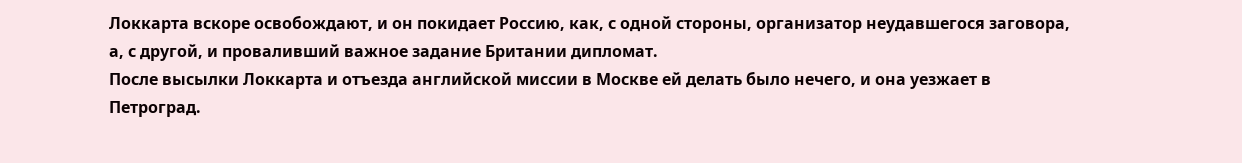Локкарта вскоре освобождают, и он покидает Россию, как, с одной стороны, организатор неудавшегося заговора, а, с другой, и проваливший важное задание Британии дипломат.
После высылки Локкарта и отъезда английской миссии в Москве ей делать было нечего, и она уезжает в Петроград.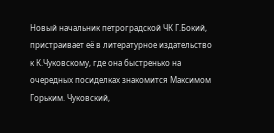Новый начальник петроградской ЧК Г.Бокий, пристраивает её в литературное издательство к К.Чуковскому, где она быстренько на очередных посиделках знакомится Максимом Горьким. Чуковский,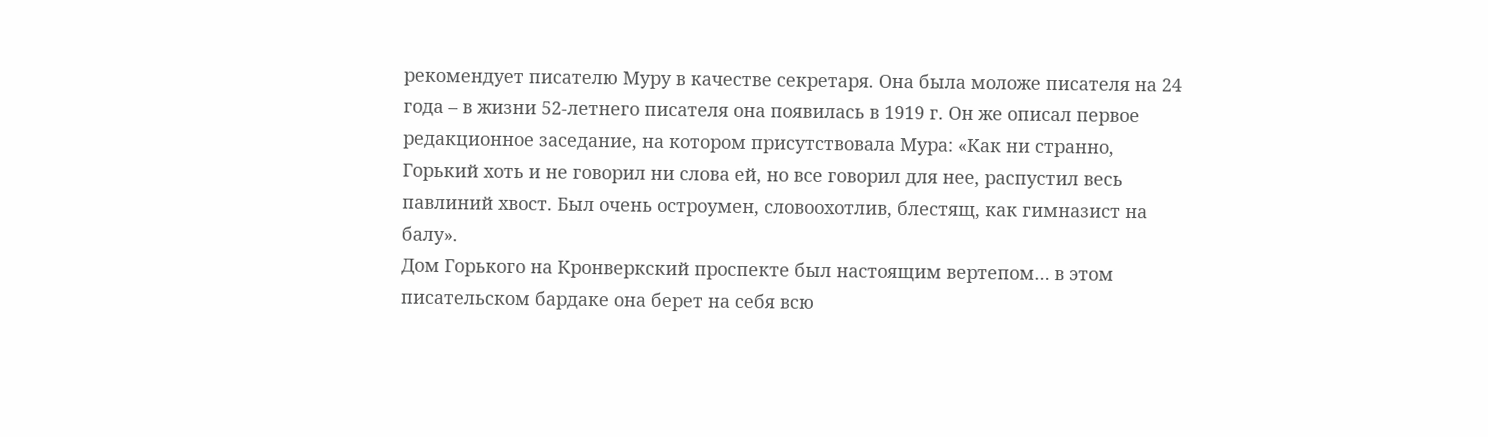рекомендует писателю Муру в качестве секретаря. Она была моложе писателя на 24 года – в жизни 52-летнего писателя она появилась в 1919 г. Он же описал первое редакционное заседание, на котором присутствовала Мура: «Как ни странно, Горький хоть и не говорил ни слова ей, но все говорил для нее, распустил весь павлиний хвост. Был очень остроумен, словоохотлив, блестящ, как гимназист на балу».
Дом Горького на Кронверкский проспекте был настоящим вертепом… в этом писательском бардаке она берет на себя всю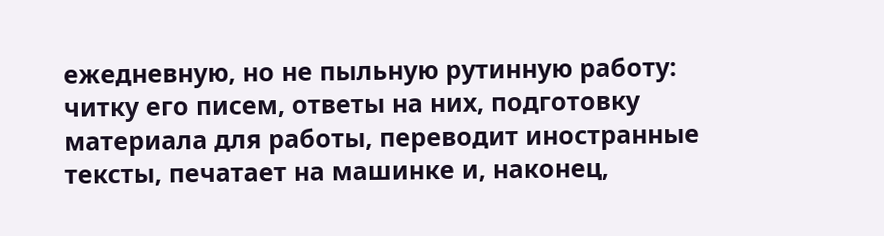ежедневную, но не пыльную рутинную работу: читку его писем, ответы на них, подготовку материала для работы, переводит иностранные тексты, печатает на машинке и, наконец,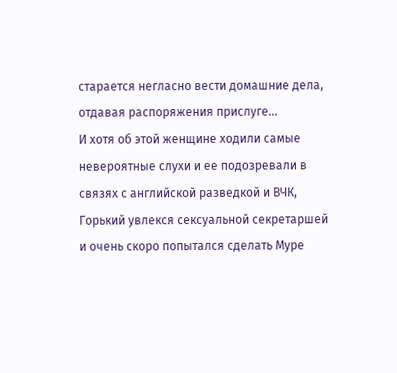старается негласно вести домашние дела, отдавая распоряжения прислуге…
И хотя об этой женщине ходили самые невероятные слухи и ее подозревали в связях с английской разведкой и ВЧК, Горький увлекся сексуальной секретаршей и очень скоро попытался сделать Муре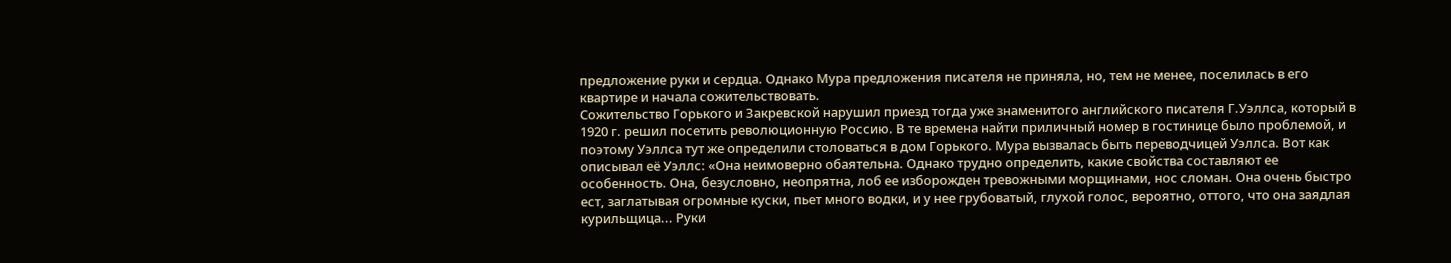предложение руки и сердца. Однако Мура предложения писателя не приняла, но, тем не менее, поселилась в его квартире и начала сожительствовать.
Сожительство Горького и Закревской нарушил приезд тогда уже знаменитого английского писателя Г.Уэллса, который в 1920 г. решил посетить революционную Россию. В те времена найти приличный номер в гостинице было проблемой, и поэтому Уэллса тут же определили столоваться в дом Горького. Мура вызвалась быть переводчицей Уэллса. Вот как описывал её Уэллс: «Она неимоверно обаятельна. Однако трудно определить, какие свойства составляют ее особенность. Она, безусловно, неопрятна, лоб ее изборожден тревожными морщинами, нос сломан. Она очень быстро ест, заглатывая огромные куски, пьет много водки, и у нее грубоватый, глухой голос, вероятно, оттого, что она заядлая курильщица... Руки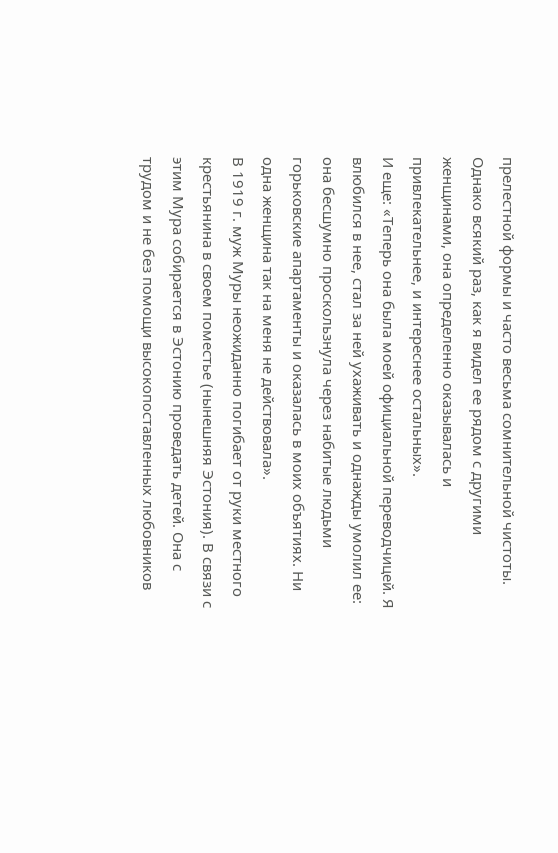прелестной формы и часто весьма сомнительной чистоты. Однако всякий раз, как я видел ее рядом с другими женщинами, она определенно оказывалась и привлекательнее, и интереснее остальных».
И еще: «Теперь она была моей официальной переводчицей. Я влюбился в нее, стал за ней ухаживать и однажды умолил ее: она бесшумно проскользнула через набитые людьми горьковские апартаменты и оказалась в моих объятиях. Ни одна женщина так на меня не действовала».
В 1919 г. муж Муры неожиданно погибает от руки местного крестьянина в своем поместье (нынешняя Эстония). В связи с этим Мура собирается в Эстонию проведать детей. Она с трудом и не без помощи высокопоставленных любовников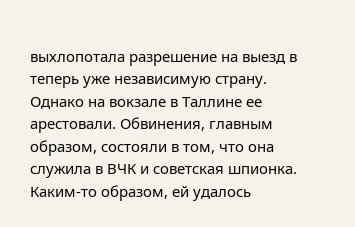выхлопотала разрешение на выезд в теперь уже независимую страну. Однако на вокзале в Таллине ее арестовали. Обвинения, главным образом, состояли в том, что она служила в ВЧК и советская шпионка. Каким-то образом, ей удалось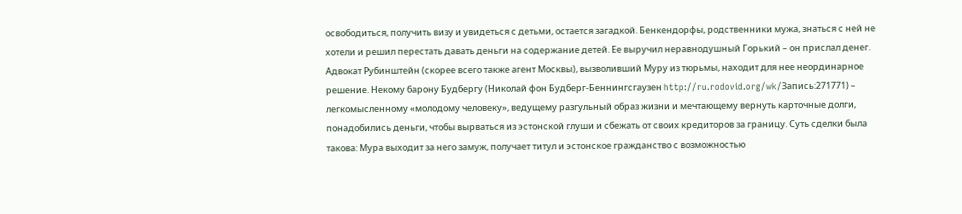освободиться, получить визу и увидеться с детьми, остается загадкой. Бенкендорфы, родственники мужа, знаться с ней не хотели и решил перестать давать деньги на содержание детей. Ее выручил неравнодушный Горький – он прислал денег.
Адвокат Рубинштейн (скорее всего также агент Москвы), вызволивший Муру из тюрьмы, находит для нее неординарное решение. Некому барону Будбергу (Николай фон Будберг-Беннингсгаузен http://ru.rodovid.org/wk/Запись:271771) – легкомысленному «молодому человеку», ведущему разгульный образ жизни и мечтающему вернуть карточные долги, понадобились деньги, чтобы вырваться из эстонской глуши и сбежать от своих кредиторов за границу. Суть сделки была такова: Мура выходит за него замуж, получает титул и эстонское гражданство с возможностью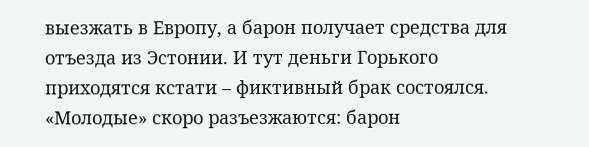выезжать в Европу, а барон получает средства для отъезда из Эстонии. И тут деньги Горького приходятся кстати – фиктивный брак состоялся. «Молодые» скоро разъезжаются: барон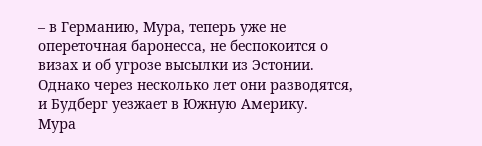– в Германию, Мура, теперь уже не опереточная баронесса, не беспокоится о визах и об угрозе высылки из Эстонии. Однако через несколько лет они разводятся, и Будберг уезжает в Южную Америку.
Мура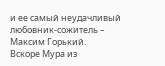и ее самый неудачливый любовник-сожитель – Максим Горький.
Вскоре Мура из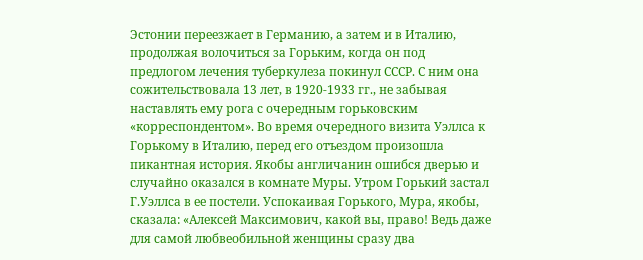Эстонии переезжает в Германию, а затем и в Италию, продолжая волочиться за Горьким, когда он под предлогом лечения туберкулеза покинул СССР. С ним она сожительствовала 13 лет, в 1920-1933 гг., не забывая наставлять ему рога с очередным горьковским «корреспондентом». Во время очередного визита Уэллса к Горькому в Италию, перед его отъездом произошла пикантная история. Якобы англичанин ошибся дверью и случайно оказался в комнате Муры. Утром Горький застал Г.Уэллса в ее постели. Успокаивая Горького, Мура, якобы, сказала: «Алексей Максимович, какой вы, право! Ведь даже для самой любвеобильной женщины сразу два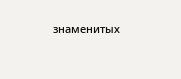знаменитых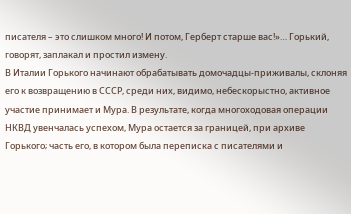писателя – это слишком много! И потом, Герберт старше вас!»… Горький, говорят, заплакал и простил измену.
В Италии Горького начинают обрабатывать домочадцы-приживалы, склоняя его к возвращению в СССР, среди них, видимо, небескорыстно, активное участие принимает и Мура. В результате, когда многоходовая операции НКВД увенчалась успехом, Мура остается за границей, при архиве Горького; часть его, в котором была переписка с писателями и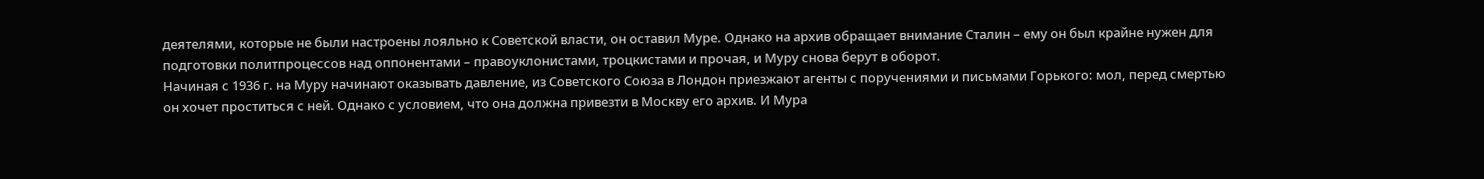деятелями, которые не были настроены лояльно к Советской власти, он оставил Муре. Однако на архив обращает внимание Сталин – ему он был крайне нужен для подготовки политпроцессов над оппонентами – правоуклонистами, троцкистами и прочая, и Муру снова берут в оборот.
Начиная с 1936 г. на Муру начинают оказывать давление, из Советского Союза в Лондон приезжают агенты с поручениями и письмами Горького: мол, перед смертью он хочет проститься с ней. Однако с условием, что она должна привезти в Москву его архив. И Мура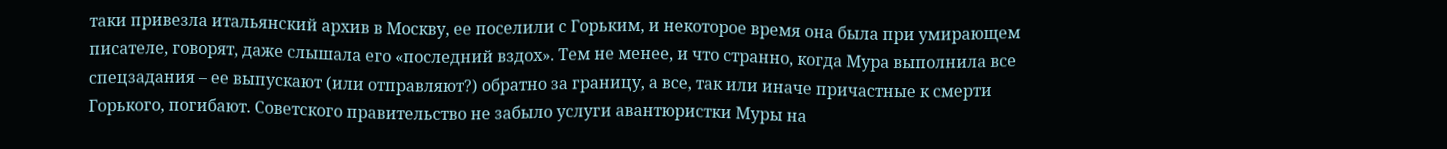таки привезла итальянский архив в Москву, ее поселили с Горьким, и некоторое время она была при умирающем писателе, говорят, даже слышала его «последний вздох». Тем не менее, и что странно, когда Мура выполнила все спецзадания – ее выпускают (или отправляют?) обратно за границу, а все, так или иначе причастные к смерти Горького, погибают. Советского правительство не забыло услуги авантюристки Муры на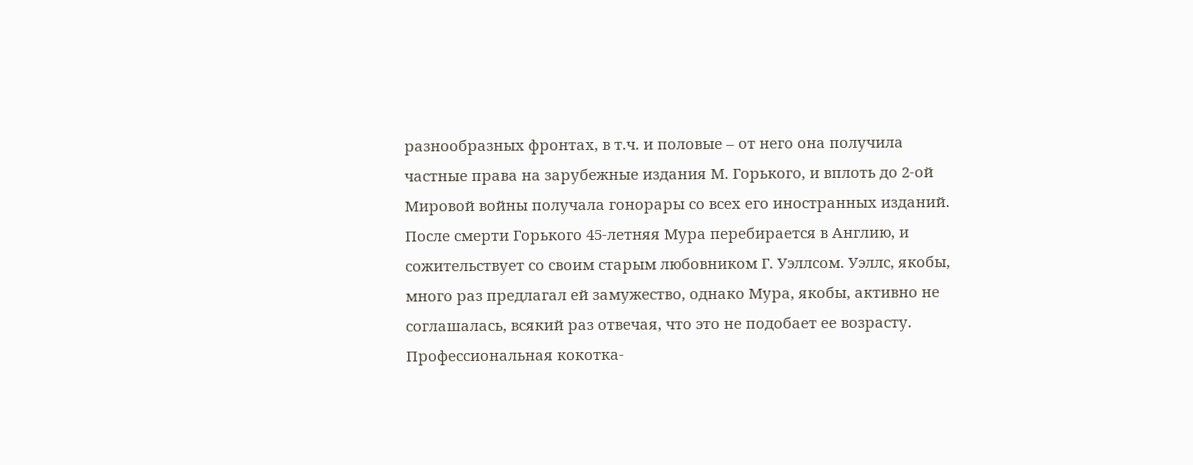разнообразных фронтах, в т.ч. и половые – от него она получила частные права на зарубежные издания М. Горького, и вплоть до 2-ой Мировой войны получала гонорары со всех его иностранных изданий.
После смерти Горького 45-летняя Мура перебирается в Англию, и сожительствует со своим старым любовником Г. Уэллсом. Уэллс, якобы, много раз предлагал ей замужество, однако Мура, якобы, активно не соглашалась, всякий раз отвечая, что это не подобает ее возрасту.
Профессиональная кокотка-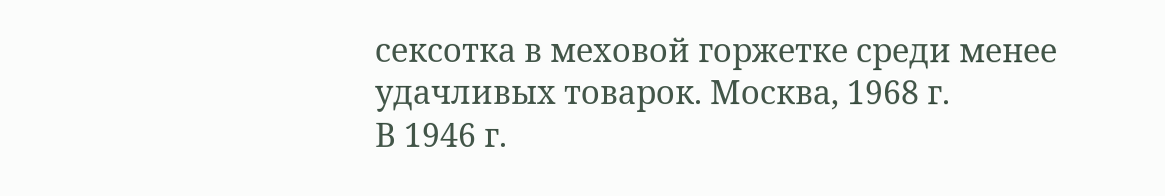сексотка в меховой горжетке среди менее удачливых товарок. Москва, 1968 г.
В 1946 г.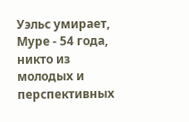Уэльс умирает, Муре - 54 года, никто из молодых и перспективных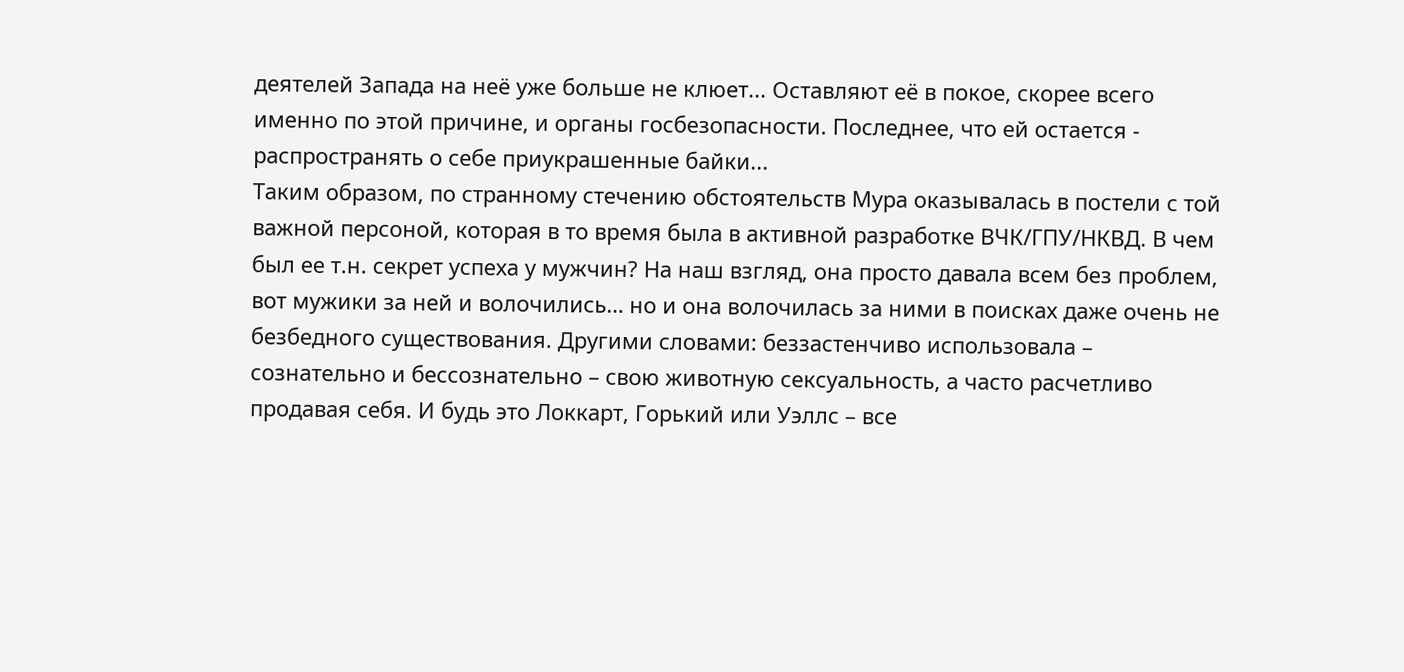деятелей Запада на неё уже больше не клюет... Оставляют её в покое, скорее всего именно по этой причине, и органы госбезопасности. Последнее, что ей остается - распространять о себе приукрашенные байки...
Таким образом, по странному стечению обстоятельств Мура оказывалась в постели с той важной персоной, которая в то время была в активной разработке ВЧК/ГПУ/НКВД. В чем был ее т.н. секрет успеха у мужчин? На наш взгляд, она просто давала всем без проблем, вот мужики за ней и волочились… но и она волочилась за ними в поисках даже очень не безбедного существования. Другими словами: беззастенчиво использовала – сознательно и бессознательно – свою животную сексуальность, а часто расчетливо продавая себя. И будь это Локкарт, Горький или Уэллс – все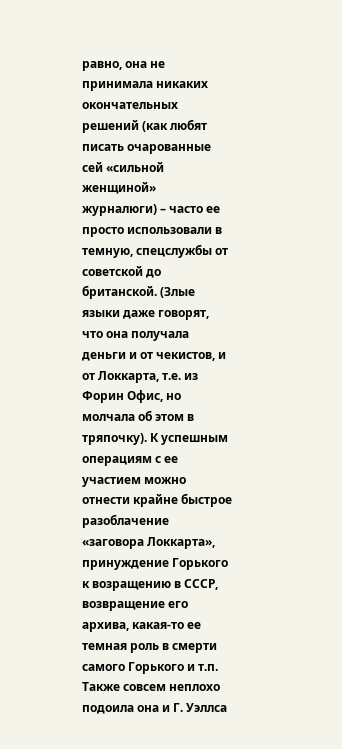равно, она не принимала никаких окончательных решений (как любят писать очарованные сей «сильной женщиной» журналюги) – часто ее просто использовали в темную, спецслужбы от советской до британской. (Злые языки даже говорят, что она получала деньги и от чекистов, и от Локкарта, т.е. из Форин Офис, но молчала об этом в тряпочку). К успешным операциям с ее участием можно отнести крайне быстрое разоблачение «заговора Локкарта», принуждение Горького к возращению в СССР, возвращение его архива, какая-то ее темная роль в смерти самого Горького и т.п. Также совсем неплохо подоила она и Г. Уэллса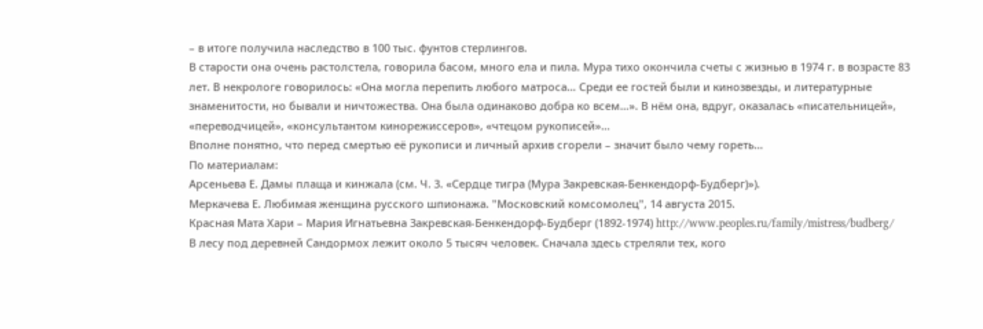– в итоге получила наследство в 100 тыс. фунтов стерлингов.
В старости она очень растолстела, говорила басом, много ела и пила. Мура тихо окончила счеты с жизнью в 1974 г. в возрасте 83 лет. В некрологе говорилось: «Она могла перепить любого матроса… Среди ее гостей были и кинозвезды, и литературные знаменитости, но бывали и ничтожества. Она была одинаково добра ко всем…». В нём она, вдруг, оказалась «писательницей», «переводчицей», «консультантом кинорежиссеров», «чтецом рукописей»...
Вполне понятно, что перед смертью её рукописи и личный архив сгорели – значит было чему гореть...
По материалам:
Арсеньева Е. Дамы плаща и кинжала (см. Ч. 3. «Сердце тигра (Мура Закревская-Бенкендорф-Будберг)»).
Меркачева Е. Любимая женщина русского шпионажа. "Московский комсомолец", 14 августа 2015.
Красная Мата Хари – Мария Игнатьевна Закревская-Бенкендорф-Будберг (1892-1974) http://www.peoples.ru/family/mistress/budberg/
В лесу под деревней Сандормох лежит около 5 тысяч человек. Сначала здесь стреляли тех, кого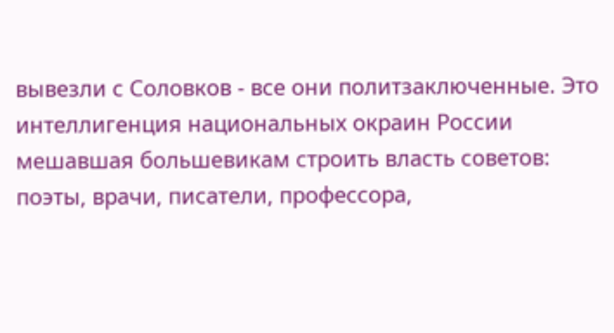вывезли с Соловков - все они политзаключенные. Это интеллигенция национальных окраин России мешавшая большевикам строить власть советов: поэты, врачи, писатели, профессора,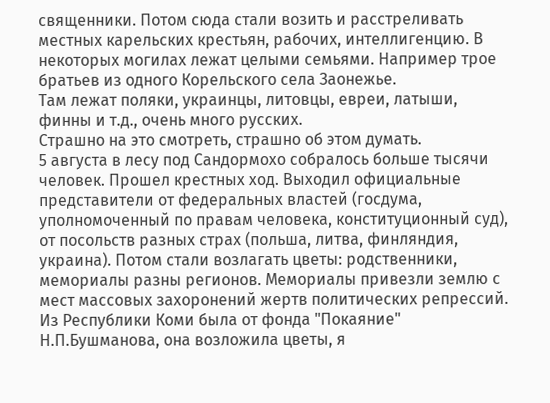священники. Потом сюда стали возить и расстреливать местных карельских крестьян, рабочих, интеллигенцию. В некоторых могилах лежат целыми семьями. Например трое братьев из одного Корельского села Заонежье.
Там лежат поляки, украинцы, литовцы, евреи, латыши, финны и т.д., очень много русских.
Страшно на это смотреть, страшно об этом думать.
5 августа в лесу под Сандормохо собралось больше тысячи человек. Прошел крестных ход. Выходил официальные представители от федеральных властей (госдума, уполномоченный по правам человека, конституционный суд), от посольств разных страх (польша, литва, финляндия, украина). Потом стали возлагать цветы: родственники, мемориалы разны регионов. Мемориалы привезли землю с мест массовых захоронений жертв политических репрессий.
Из Республики Коми была от фонда "Покаяние" Н.П.Бушманова, она возложила цветы, я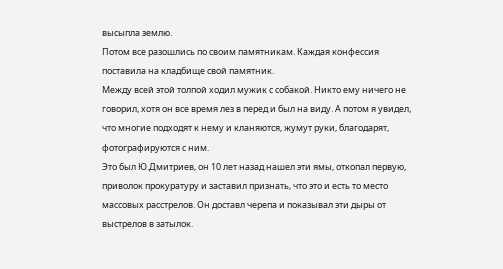высыпла землю.
Потом все разошлись по своим памятникам. Каждая конфессия поставила на кладбище свой памятник.
Между всей этой толпой ходил мужик с собакой. Никто ему ничего не говорил, хотя он все время лез в перед и был на виду. А потом я увидел, что многие подходят к нему и кланяются, жумут руки, благодарят, фотографируются с ним.
Это был Ю.Дмитриев, он 10 лет назад нашел эти ямы, откопал первую, приволок прокуратуру и заставил признать, что это и есть то место массовых расстрелов. Он доставл черепа и показывал эти дыры от выстрелов в затылок.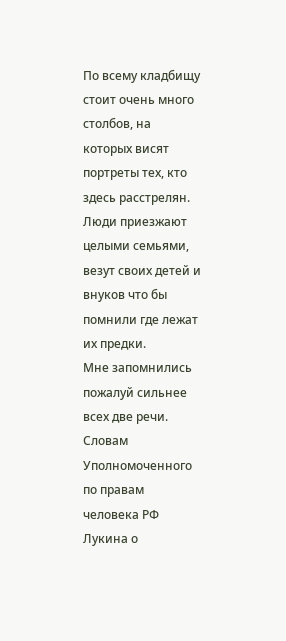По всему кладбищу стоит очень много столбов, на которых висят портреты тех, кто здесь расстрелян. Люди приезжают целыми семьями, везут своих детей и внуков что бы помнили где лежат их предки.
Мне запомнились пожалуй сильнее всех две речи.
Словам Уполномоченного по правам человека РФ Лукина о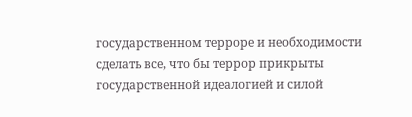государственном терроре и необходимости сделать все, что бы террор прикрыты государственной идеалогией и силой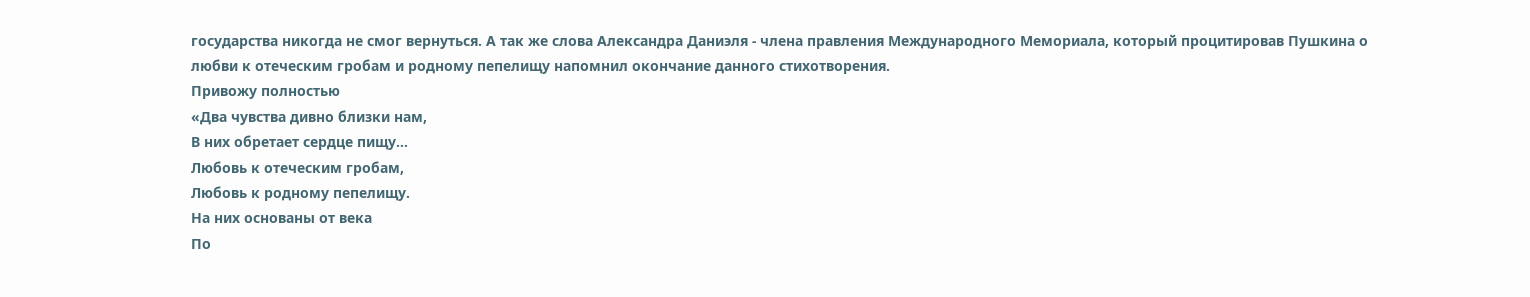государства никогда не смог вернуться. А так же слова Александра Даниэля - члена правления Международного Мемориала, который процитировав Пушкина о любви к отеческим гробам и родному пепелищу напомнил окончание данного стихотворения.
Привожу полностью
«Два чувства дивно близки нам,
В них обретает сердце пищу…
Любовь к отеческим гробам,
Любовь к родному пепелищу.
На них основаны от века
По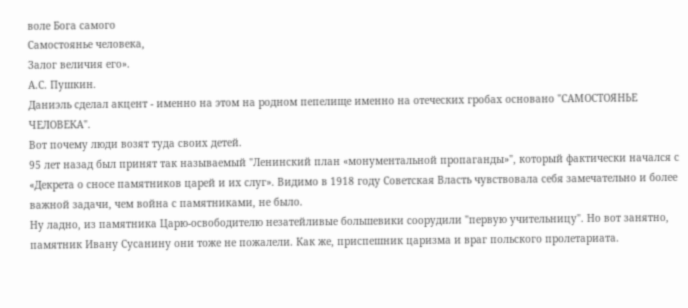воле Бога самого
Самостоянье человека,
Залог величия его».
А.С. Пушкин.
Даниэль сделал акцент - именно на этом на родном пепелище именно на отеческих гробах основано "САМОСТОЯНЬЕ ЧЕЛОВЕКА".
Вот почему люди возят туда своих детей.
95 лет назад был принят так называемый "Ленинский план «монументальной пропаганды»", который фактически начался с «Декрета о сносе памятников царей и их слуг». Видимо в 1918 году Советская Власть чувствовала себя замечательно и более важной задачи, чем война с памятниками, не было.
Ну ладно, из памятника Царю-освободителю незатейливые большевики соорудили "первую учительницу". Но вот занятно, памятник Ивану Сусанину они тоже не пожалели. Как же, приспешник царизма и враг польского пролетариата.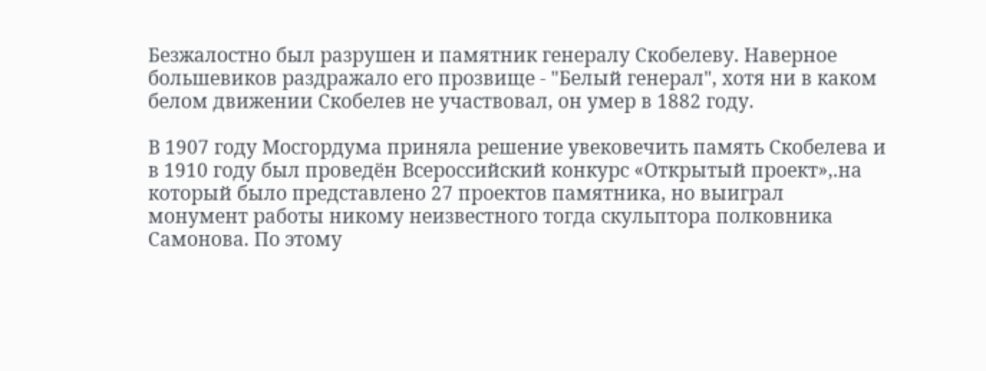Безжалостно был разрушен и памятник генералу Скобелеву. Наверное большевиков раздражало его прозвище - "Белый генерал", хотя ни в каком белом движении Скобелев не участвовал, он умер в 1882 году.

В 1907 году Мосгордума приняла решение увековечить память Скобелева и в 1910 году был проведён Всероссийский конкурс «Открытый проект»,.на который было представлено 27 проектов памятника, но выиграл монумент работы никому неизвестного тогда скульптора полковника Самонова. По этому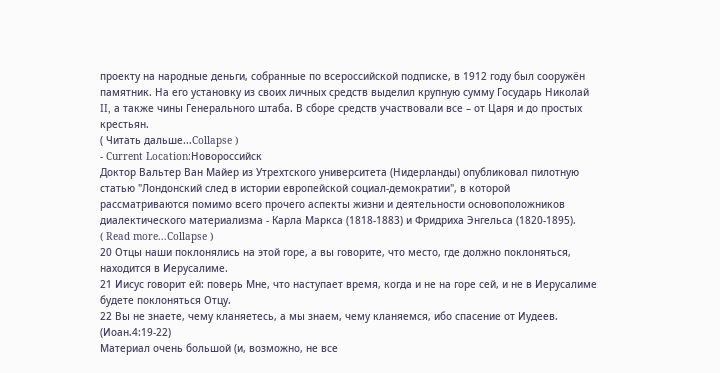проекту на народные деньги, собранные по всероссийской подписке, в 1912 году был сооружён памятник. На его установку из своих личных средств выделил крупную сумму Государь Николай II, а также чины Генерального штаба. В сборе средств участвовали все – от Царя и до простых крестьян.
( Читать дальше...Collapse )
- Current Location:Новороссийск
Доктор Вальтер Ван Майер из Утрехтского университета (Нидерланды) опубликовал пилотную статью "Лондонский след в истории европейской социал-демократии", в которой рассматриваются помимо всего прочего аспекты жизни и деятельности основоположников диалектического материализма - Карла Маркса (1818-1883) и Фридриха Энгельса (1820-1895).
( Read more...Collapse )
20 Отцы наши поклонялись на этой горе, а вы говорите, что место, где должно поклоняться, находится в Иерусалиме.
21 Иисус говорит ей: поверь Мне, что наступает время, когда и не на горе сей, и не в Иерусалиме будете поклоняться Отцу.
22 Вы не знаете, чему кланяетесь, а мы знаем, чему кланяемся, ибо спасение от Иудеев.
(Иоан.4:19-22)
Материал очень большой (и, возможно, не все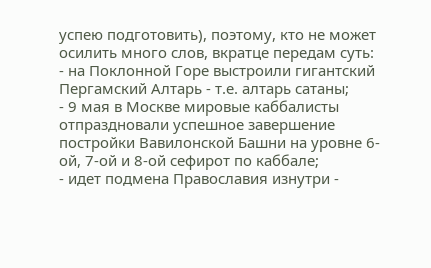успею подготовить), поэтому, кто не может осилить много слов, вкратце передам суть:
- на Поклонной Горе выстроили гигантский Пергамский Алтарь - т.е. алтарь сатаны;
- 9 мая в Москве мировые каббалисты отпраздновали успешное завершение постройки Вавилонской Башни на уровне 6-ой, 7-ой и 8-ой сефирот по каббале;
- идет подмена Православия изнутри -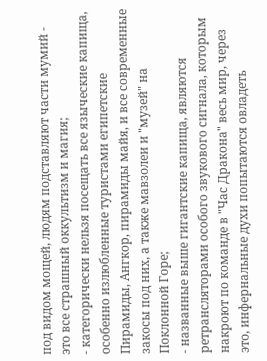под видом мощей, людям подставляют части мумий - это все страшный оккультизм и магия;
- категорически нельзя посещать все языческие капища, особенно излюбленные туристами египетские Пирамиды, Ангкор, пирамиды майя, и все современные закосы под них, а также мавзолеи и "музей" на Поклонной Горе;
- названные выше гигантские капища, являются ретрансляторами особого звукового сигнала, которым накроют по команде в "Час Дракона" весь мир, через это, инфернальные духи попытаются овладеть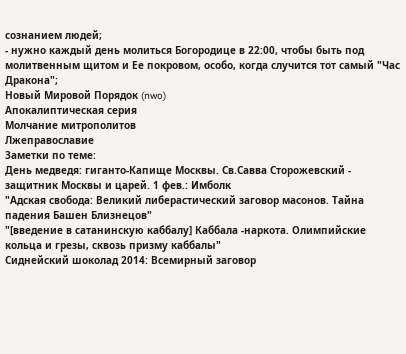сознанием людей;
- нужно каждый день молиться Богородице в 22:00, чтобы быть под молитвенным щитом и Ее покровом, особо, когда случится тот самый "Час Дракона";
Новый Мировой Порядок (nwo)
Апокалиптическая серия
Молчание митрополитов
Лжеправославие
Заметки по теме:
День медведя: гиганто-Капище Москвы. Св.Савва Сторожевский - защитник Москвы и царей. 1 фев.: Имболк
"Адская свобода: Великий либерастический заговор масонов. Тайна падения Башен Близнецов"
"[введение в сатанинскую каббалу] Каббала -наркота. Олимпийские кольца и грезы, сквозь призму каббалы"
Сиднейский шоколад 2014: Всемирный заговор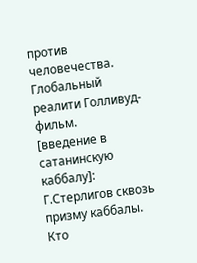против человечества. Глобальный реалити Голливуд-фильм.
[введение в сатанинскую каббалу]: Г.Стерлигов сквозь призму каббалы. Кто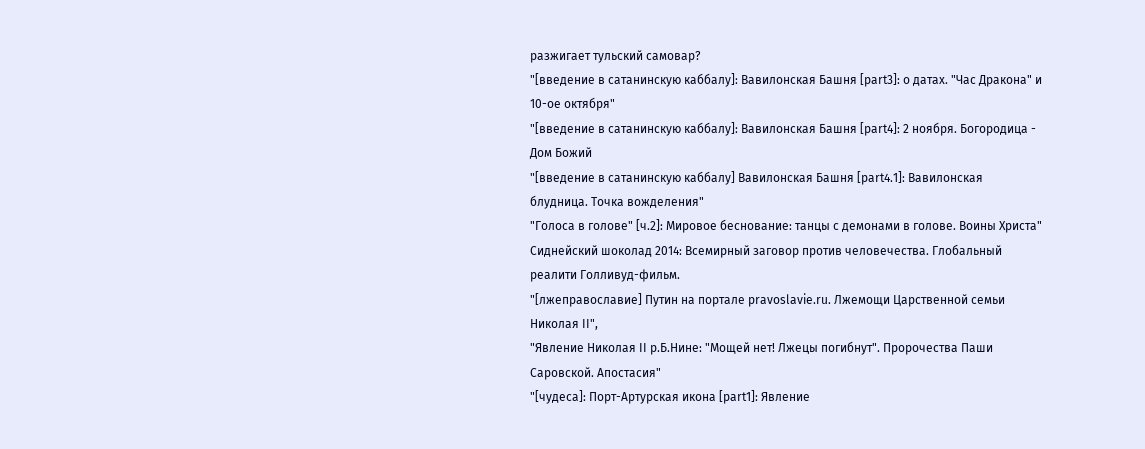разжигает тульский самовар?
"[введение в сатанинскую каббалу]: Вавилонская Башня [part3]: о датах. "Час Дракона" и 10-ое октября"
"[введение в сатанинскую каббалу]: Вавилонская Башня [part4]: 2 ноября. Богородица - Дом Божий
"[введение в сатанинскую каббалу] Вавилонская Башня [part4.1]: Вавилонская блудница. Точка вожделения"
"Голоса в голове" [ч.2]: Мировое беснование: танцы с демонами в голове. Воины Христа"
Сиднейский шоколад 2014: Всемирный заговор против человечества. Глобальный реалити Голливуд-фильм.
"[лжеправославие] Путин на портале pravoslavie.ru. Лжемощи Царственной семьи Николая II",
"Явление Николая II р.Б.Нине: "Мощей нет! Лжецы погибнут". Пророчества Паши Саровской. Апостасия"
"[чудеса]: Порт-Артурская икона [part1]: Явление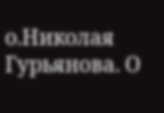о.Николая Гурьянова. О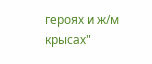героях и ж/м крысах"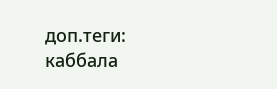доп.теги:
каббала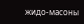жидо-масоны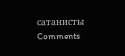сатанисты
Comments